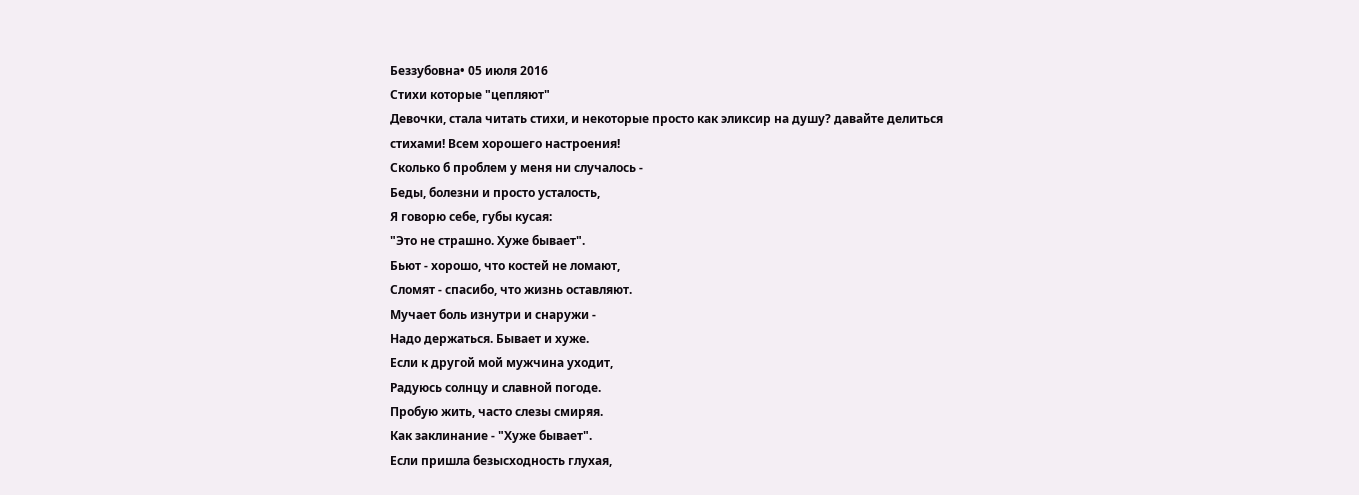Беззубовна• 05 июля 2016
Стихи которые "цепляют"
Девочки, стала читать стихи, и некоторые просто как эликсир на душу? давайте делиться стихами! Всем хорошего настроения!
Сколько б проблем у меня ни случалось -
Беды, болезни и просто усталость,
Я говорю себе, губы кусая:
"Это не страшно. Хуже бывает".
Бьют - хорошо, что костей не ломают,
Сломят - спасибо, что жизнь оставляют.
Мучает боль изнутри и снаружи -
Надо держаться. Бывает и хуже.
Если к другой мой мужчина уходит,
Радуюсь солнцу и славной погоде.
Пробую жить, часто слезы смиряя.
Как заклинание - "Хуже бывает".
Если пришла безысходность глухая,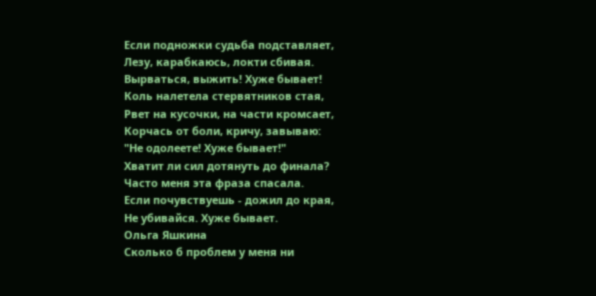Если подножки судьба подставляет,
Лезу, карабкаюсь, локти сбивая.
Вырваться, выжить! Хуже бывает!
Коль налетела стервятников стая,
Рвет на кусочки, на части кромсает,
Корчась от боли, кричу, завываю:
"Не одолеете! Хуже бывает!"
Хватит ли сил дотянуть до финала?
Часто меня эта фраза спасала.
Если почувствуешь - дожил до края,
Не убивайся. Хуже бывает.
Ольга Яшкина
Сколько б проблем у меня ни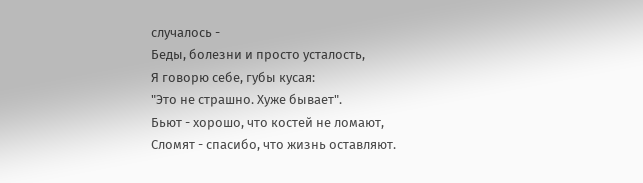случалось -
Беды, болезни и просто усталость,
Я говорю себе, губы кусая:
"Это не страшно. Хуже бывает".
Бьют - хорошо, что костей не ломают,
Сломят - спасибо, что жизнь оставляют.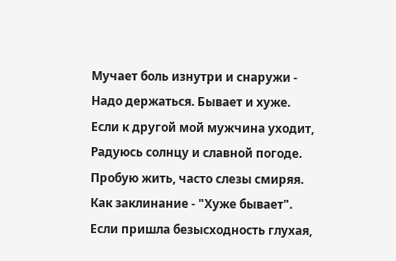Мучает боль изнутри и снаружи -
Надо держаться. Бывает и хуже.
Если к другой мой мужчина уходит,
Радуюсь солнцу и славной погоде.
Пробую жить, часто слезы смиряя.
Как заклинание - "Хуже бывает".
Если пришла безысходность глухая,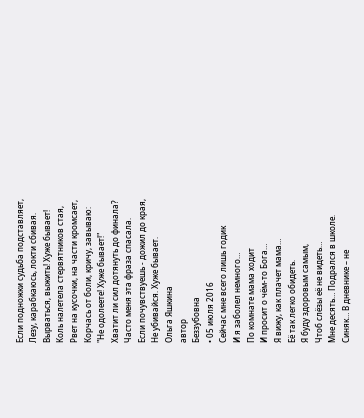Если подножки судьба подставляет,
Лезу, карабкаюсь, локти сбивая.
Вырваться, выжить! Хуже бывает!
Коль налетела стервятников стая,
Рвет на кусочки, на части кромсает,
Корчась от боли, кричу, завываю:
"Не одолеете! Хуже бывает!"
Хватит ли сил дотянуть до финала?
Часто меня эта фраза спасала.
Если почувствуешь - дожил до края,
Не убивайся. Хуже бывает.
Ольга Яшкина
автор
Беззубовна
• 05 июля 2016
Сейчас мне всего лишь годик
И я заболел немного…
По комнате мама ходит
И просит о чём-то Бога…
Я вижу, как плачет мама…
Её так легко обидеть.
Я буду здоровым самым,
Чтоб слёзы её не видеть…
Мне десять… Подрался в школе.
Синяк… В дневнике – не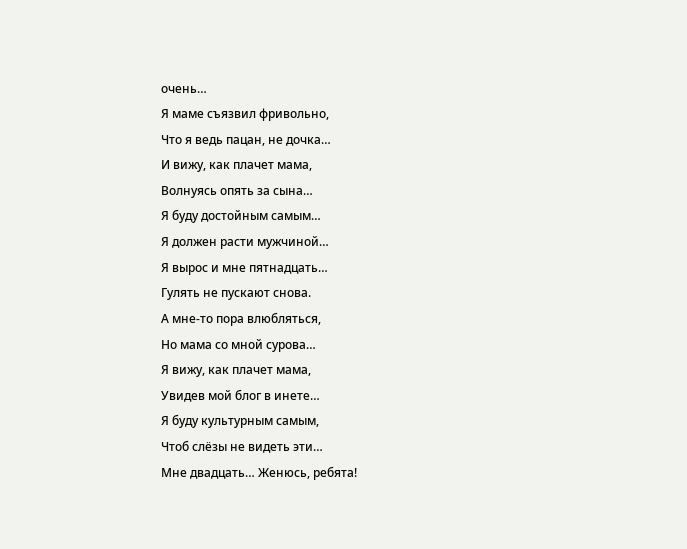очень…
Я маме съязвил фривольно,
Что я ведь пацан, не дочка…
И вижу, как плачет мама,
Волнуясь опять за сына…
Я буду достойным самым…
Я должен расти мужчиной…
Я вырос и мне пятнадцать…
Гулять не пускают снова.
А мне-то пора влюбляться,
Но мама со мной сурова…
Я вижу, как плачет мама,
Увидев мой блог в инете…
Я буду культурным самым,
Чтоб слёзы не видеть эти…
Мне двадцать… Женюсь, ребята!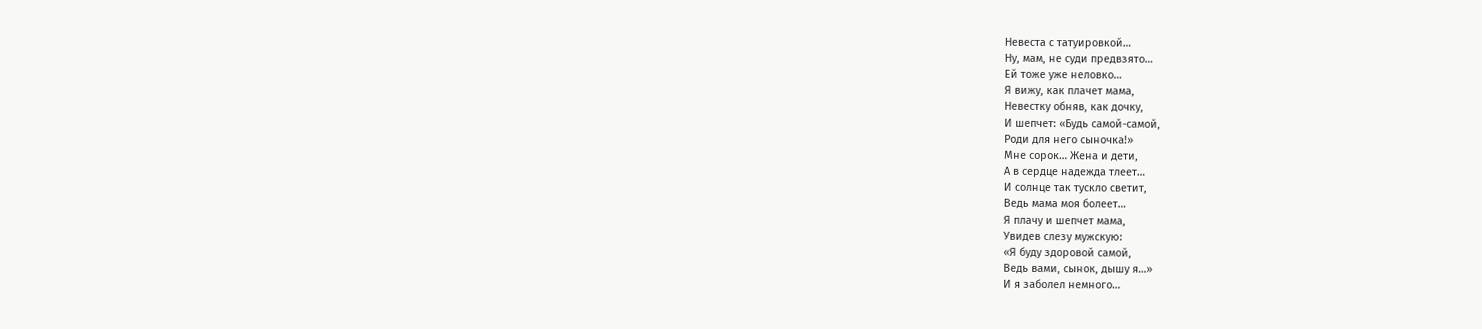Невеста с татуировкой…
Ну, мам, не суди предвзято…
Ей тоже уже неловко…
Я вижу, как плачет мама,
Невестку обняв, как дочку,
И шепчет: «Будь самой-самой,
Роди для него сыночка!»
Мне сорок… Жена и дети,
А в сердце надежда тлеет…
И солнце так тускло светит,
Ведь мама моя болеет…
Я плачу и шепчет мама,
Увидев слезу мужскую:
«Я буду здоровой самой,
Ведь вами, сынок, дышу я…»
И я заболел немного…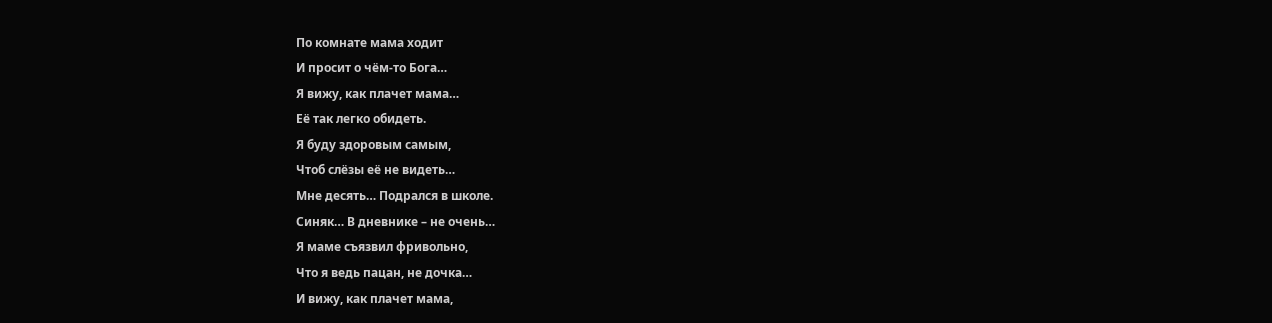По комнате мама ходит
И просит о чём-то Бога…
Я вижу, как плачет мама…
Её так легко обидеть.
Я буду здоровым самым,
Чтоб слёзы её не видеть…
Мне десять… Подрался в школе.
Синяк… В дневнике – не очень…
Я маме съязвил фривольно,
Что я ведь пацан, не дочка…
И вижу, как плачет мама,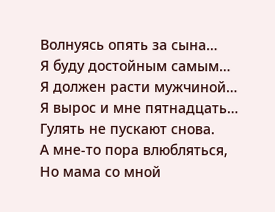Волнуясь опять за сына…
Я буду достойным самым…
Я должен расти мужчиной…
Я вырос и мне пятнадцать…
Гулять не пускают снова.
А мне-то пора влюбляться,
Но мама со мной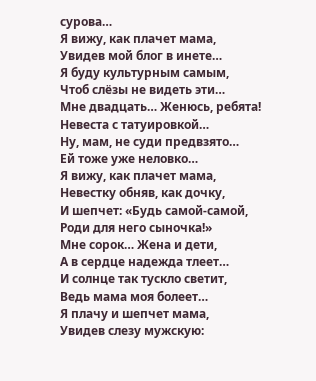сурова…
Я вижу, как плачет мама,
Увидев мой блог в инете…
Я буду культурным самым,
Чтоб слёзы не видеть эти…
Мне двадцать… Женюсь, ребята!
Невеста с татуировкой…
Ну, мам, не суди предвзято…
Ей тоже уже неловко…
Я вижу, как плачет мама,
Невестку обняв, как дочку,
И шепчет: «Будь самой-самой,
Роди для него сыночка!»
Мне сорок… Жена и дети,
А в сердце надежда тлеет…
И солнце так тускло светит,
Ведь мама моя болеет…
Я плачу и шепчет мама,
Увидев слезу мужскую: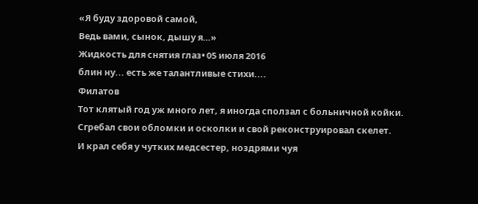«Я буду здоровой самой,
Ведь вами, сынок, дышу я…»
Жидкость для снятия глаз• 05 июля 2016
блин ну... есть же талантливые стихи....
Филатов
Тот клятый год уж много лет, я иногда сползал с больничной койки.
Сгребал свои обломки и осколки и свой реконструировал скелет.
И крал себя у чутких медсестер, ноздрями чуя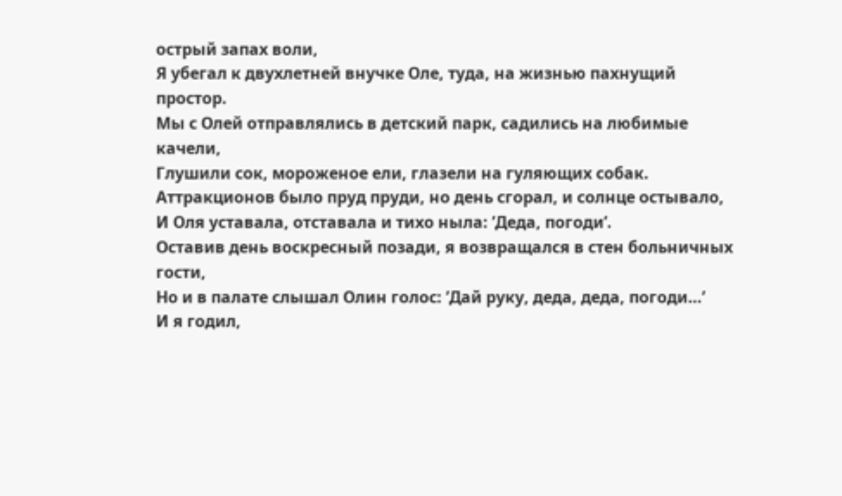острый запах воли,
Я убегал к двухлетней внучке Оле, туда, на жизнью пахнущий простор.
Мы с Олей отправлялись в детский парк, садились на любимые качели,
Глушили сок, мороженое ели, глазели на гуляющих собак.
Аттракционов было пруд пруди, но день сгорал, и солнце остывало,
И Оля уставала, отставала и тихо ныла: ’Деда, погоди’.
Оставив день воскресный позади, я возвращался в стен больничных гости,
Но и в палате слышал Олин голос: ’Дай руку, деда, деда, погоди…’
И я годил,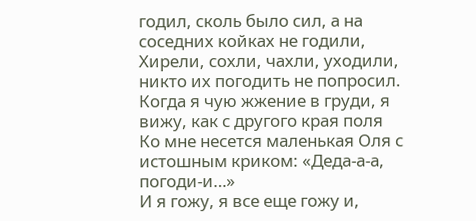годил, сколь было сил, а на соседних койках не годили,
Хирели, сохли, чахли, уходили, никто их погодить не попросил.
Когда я чую жжение в груди, я вижу, как с другого края поля
Ко мне несется маленькая Оля с истошным криком: «Деда-а-а, погоди-и…»
И я гожу, я все еще гожу и,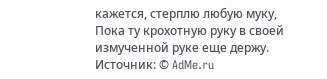кажется, стерплю любую муку,
Пока ту крохотную руку в своей измученной руке еще держу.
Источник: © AdMe.ru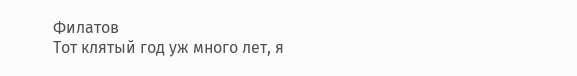Филатов
Тот клятый год уж много лет, я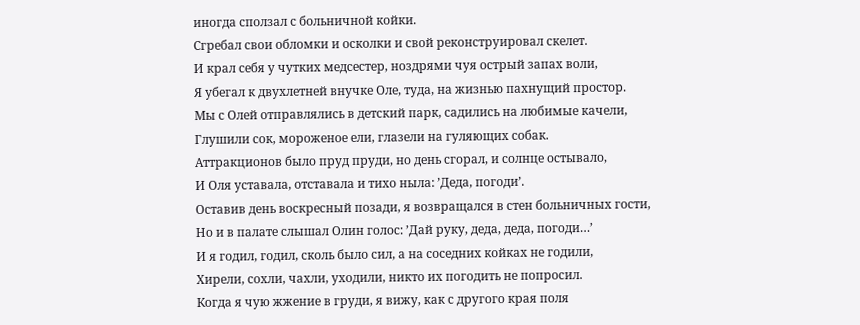иногда сползал с больничной койки.
Сгребал свои обломки и осколки и свой реконструировал скелет.
И крал себя у чутких медсестер, ноздрями чуя острый запах воли,
Я убегал к двухлетней внучке Оле, туда, на жизнью пахнущий простор.
Мы с Олей отправлялись в детский парк, садились на любимые качели,
Глушили сок, мороженое ели, глазели на гуляющих собак.
Аттракционов было пруд пруди, но день сгорал, и солнце остывало,
И Оля уставала, отставала и тихо ныла: ’Деда, погоди’.
Оставив день воскресный позади, я возвращался в стен больничных гости,
Но и в палате слышал Олин голос: ’Дай руку, деда, деда, погоди…’
И я годил, годил, сколь было сил, а на соседних койках не годили,
Хирели, сохли, чахли, уходили, никто их погодить не попросил.
Когда я чую жжение в груди, я вижу, как с другого края поля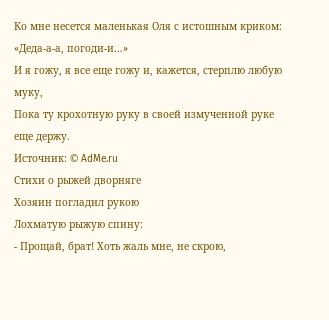Ко мне несется маленькая Оля с истошным криком: «Деда-а-а, погоди-и…»
И я гожу, я все еще гожу и, кажется, стерплю любую муку,
Пока ту крохотную руку в своей измученной руке еще держу.
Источник: © AdMe.ru
Стихи о рыжей дворняге
Хозяин погладил рукою
Лохматую рыжую спину:
- Прощай, брат! Хоть жаль мне, не скрою,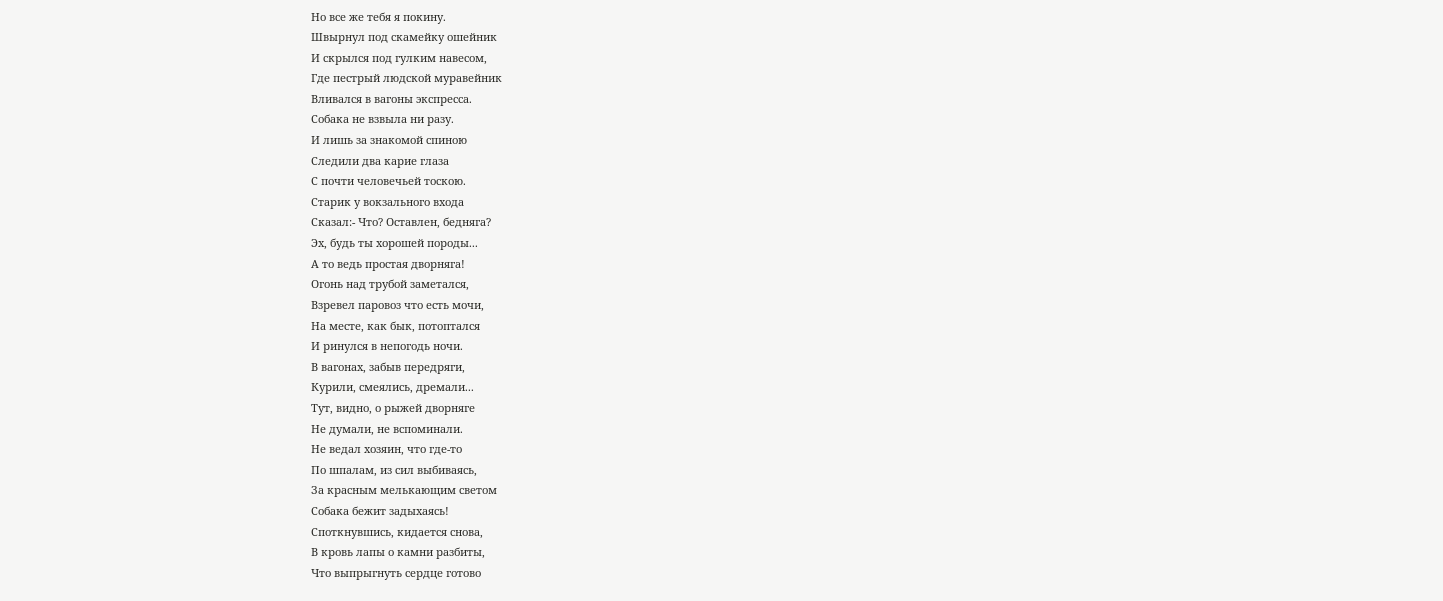Но все же тебя я покину.
Швырнул под скамейку ошейник
И скрылся под гулким навесом,
Где пестрый людской муравейник
Вливался в вагоны экспресса.
Собака не взвыла ни разу.
И лишь за знакомой спиною
Следили два карие глаза
С почти человечьей тоскою.
Старик у вокзального входа
Сказал:- Что? Оставлен, бедняга?
Эх, будь ты хорошей породы...
А то ведь простая дворняга!
Огонь над трубой заметался,
Взревел паровоз что есть мочи,
На месте, как бык, потоптался
И ринулся в непогодь ночи.
В вагонах, забыв передряги,
Курили, смеялись, дремали...
Тут, видно, о рыжей дворняге
Не думали, не вспоминали.
Не ведал хозяин, что где-то
По шпалам, из сил выбиваясь,
За красным мелькающим светом
Собака бежит задыхаясь!
Споткнувшись, кидается снова,
В кровь лапы о камни разбиты,
Что выпрыгнуть сердце готово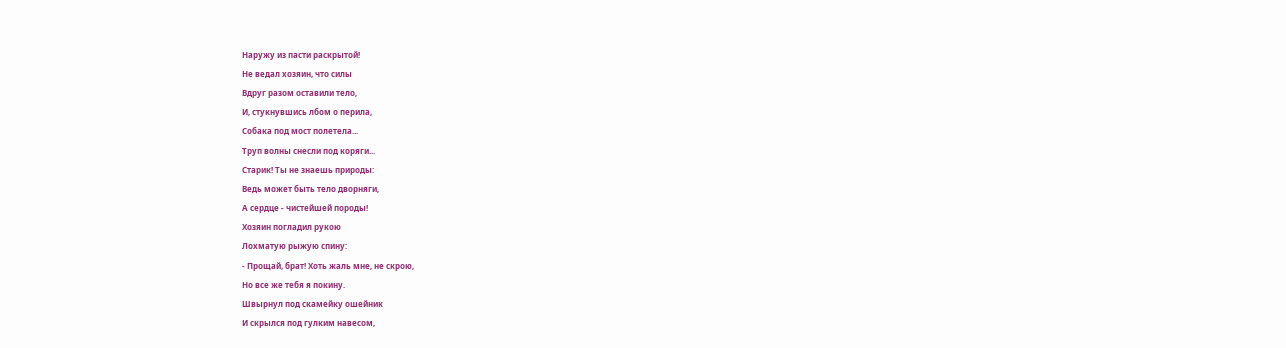Наружу из пасти раскрытой!
Не ведал хозяин, что силы
Вдруг разом оставили тело,
И, стукнувшись лбом о перила,
Собака под мост полетела...
Труп волны снесли под коряги...
Старик! Ты не знаешь природы:
Ведь может быть тело дворняги,
А сердце - чистейшей породы!
Хозяин погладил рукою
Лохматую рыжую спину:
- Прощай, брат! Хоть жаль мне, не скрою,
Но все же тебя я покину.
Швырнул под скамейку ошейник
И скрылся под гулким навесом,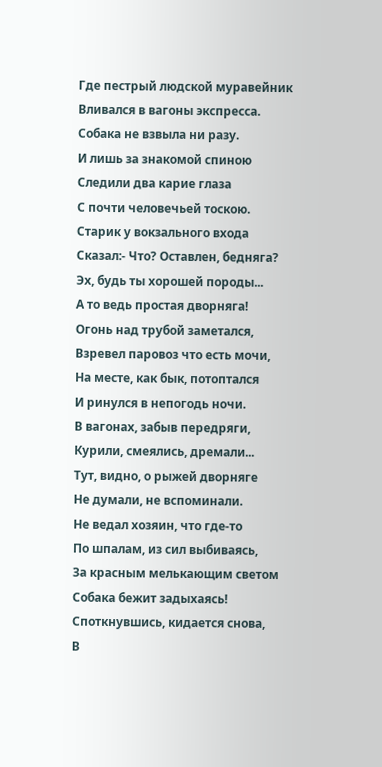Где пестрый людской муравейник
Вливался в вагоны экспресса.
Собака не взвыла ни разу.
И лишь за знакомой спиною
Следили два карие глаза
С почти человечьей тоскою.
Старик у вокзального входа
Сказал:- Что? Оставлен, бедняга?
Эх, будь ты хорошей породы...
А то ведь простая дворняга!
Огонь над трубой заметался,
Взревел паровоз что есть мочи,
На месте, как бык, потоптался
И ринулся в непогодь ночи.
В вагонах, забыв передряги,
Курили, смеялись, дремали...
Тут, видно, о рыжей дворняге
Не думали, не вспоминали.
Не ведал хозяин, что где-то
По шпалам, из сил выбиваясь,
За красным мелькающим светом
Собака бежит задыхаясь!
Споткнувшись, кидается снова,
В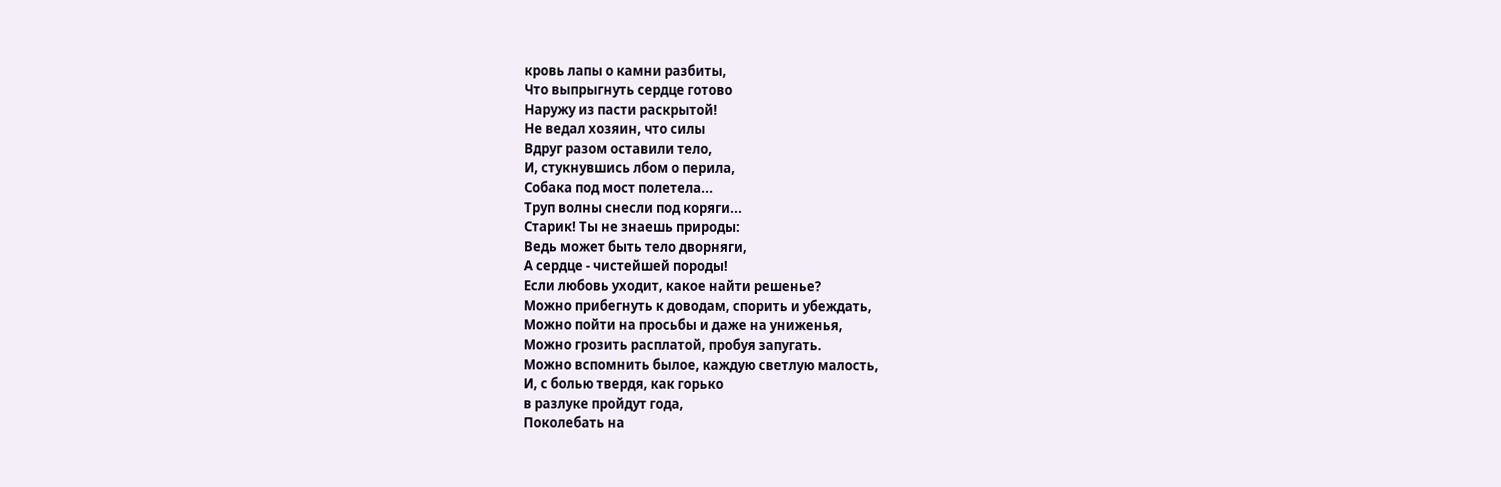кровь лапы о камни разбиты,
Что выпрыгнуть сердце готово
Наружу из пасти раскрытой!
Не ведал хозяин, что силы
Вдруг разом оставили тело,
И, стукнувшись лбом о перила,
Собака под мост полетела...
Труп волны снесли под коряги...
Старик! Ты не знаешь природы:
Ведь может быть тело дворняги,
А сердце - чистейшей породы!
Если любовь уходит, какое найти решенье?
Можно прибегнуть к доводам, спорить и убеждать,
Можно пойти на просьбы и даже на униженья,
Можно грозить расплатой, пробуя запугать.
Можно вспомнить былое, каждую светлую малость,
И, с болью твердя, как горько
в разлуке пройдут года,
Поколебать на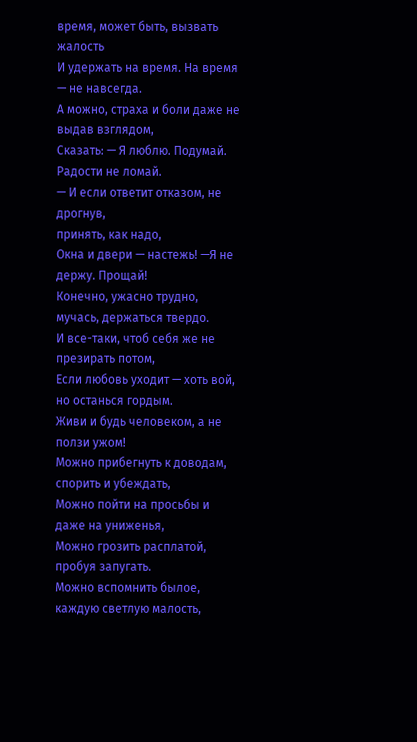время, может быть, вызвать жалость
И удержать на время. На время — не навсегда.
А можно, страха и боли даже не выдав взглядом,
Сказать: — Я люблю. Подумай. Радости не ломай.
— И если ответит отказом, не дрогнув,
принять, как надо,
Окна и двери — настежь! —Я не держу. Прощай!
Конечно, ужасно трудно, мучась, держаться твердо.
И все-таки, чтоб себя же не презирать потом,
Если любовь уходит — хоть вой, но останься гордым.
Живи и будь человеком, а не ползи ужом!
Можно прибегнуть к доводам, спорить и убеждать,
Можно пойти на просьбы и даже на униженья,
Можно грозить расплатой, пробуя запугать.
Можно вспомнить былое, каждую светлую малость,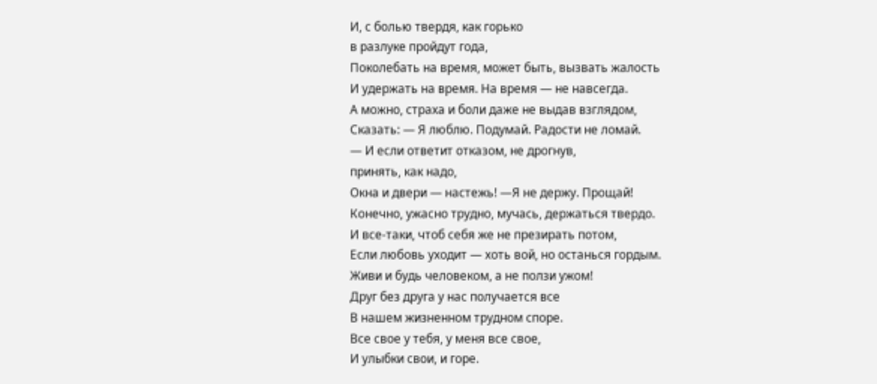И, с болью твердя, как горько
в разлуке пройдут года,
Поколебать на время, может быть, вызвать жалость
И удержать на время. На время — не навсегда.
А можно, страха и боли даже не выдав взглядом,
Сказать: — Я люблю. Подумай. Радости не ломай.
— И если ответит отказом, не дрогнув,
принять, как надо,
Окна и двери — настежь! —Я не держу. Прощай!
Конечно, ужасно трудно, мучась, держаться твердо.
И все-таки, чтоб себя же не презирать потом,
Если любовь уходит — хоть вой, но останься гордым.
Живи и будь человеком, а не ползи ужом!
Друг без друга у нас получается все
В нашем жизненном трудном споре.
Все свое у тебя, у меня все свое,
И улыбки свои, и горе.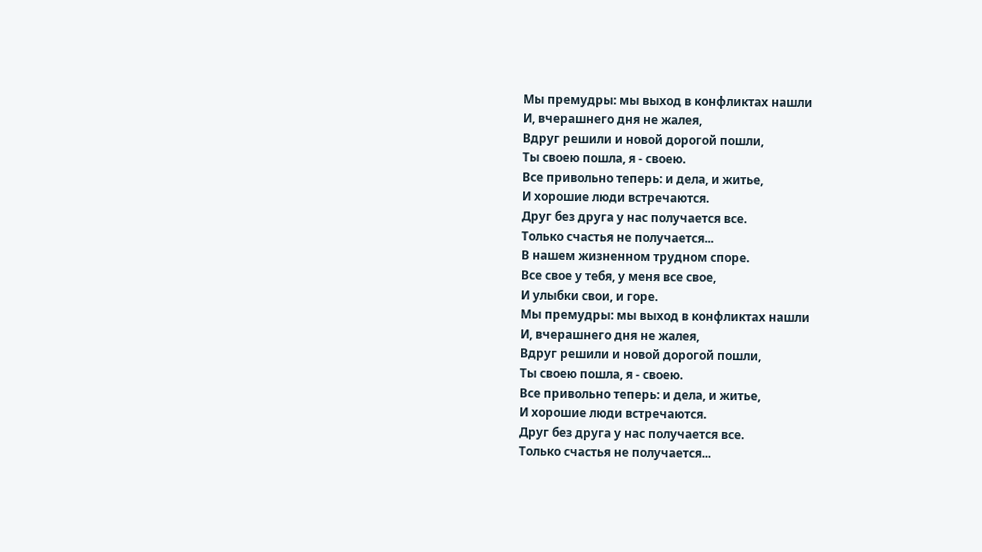Мы премудры: мы выход в конфликтах нашли
И, вчерашнего дня не жалея,
Вдруг решили и новой дорогой пошли,
Ты своею пошла, я - своею.
Все привольно теперь: и дела, и житье,
И хорошие люди встречаются.
Друг без друга у нас получается все.
Только счастья не получается...
В нашем жизненном трудном споре.
Все свое у тебя, у меня все свое,
И улыбки свои, и горе.
Мы премудры: мы выход в конфликтах нашли
И, вчерашнего дня не жалея,
Вдруг решили и новой дорогой пошли,
Ты своею пошла, я - своею.
Все привольно теперь: и дела, и житье,
И хорошие люди встречаются.
Друг без друга у нас получается все.
Только счастья не получается...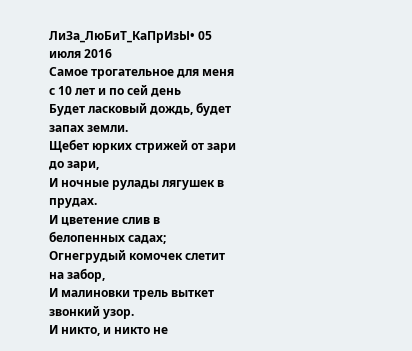ЛиЗа_ЛюБиТ_КаПрИзЫ• 05 июля 2016
Самое трогательное для меня с 10 лет и по сей день
Будет ласковый дождь, будет запах земли.
Щебет юрких стрижей от зари до зари,
И ночные рулады лягушек в прудах.
И цветение слив в белопенных садах;
Огнегрудый комочек слетит на забор,
И малиновки трель выткет звонкий узор.
И никто, и никто не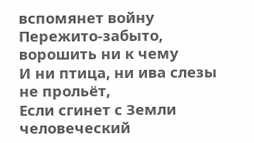вспомянет войну
Пережито-забыто, ворошить ни к чему
И ни птица, ни ива слезы не прольёт,
Если сгинет с Земли человеческий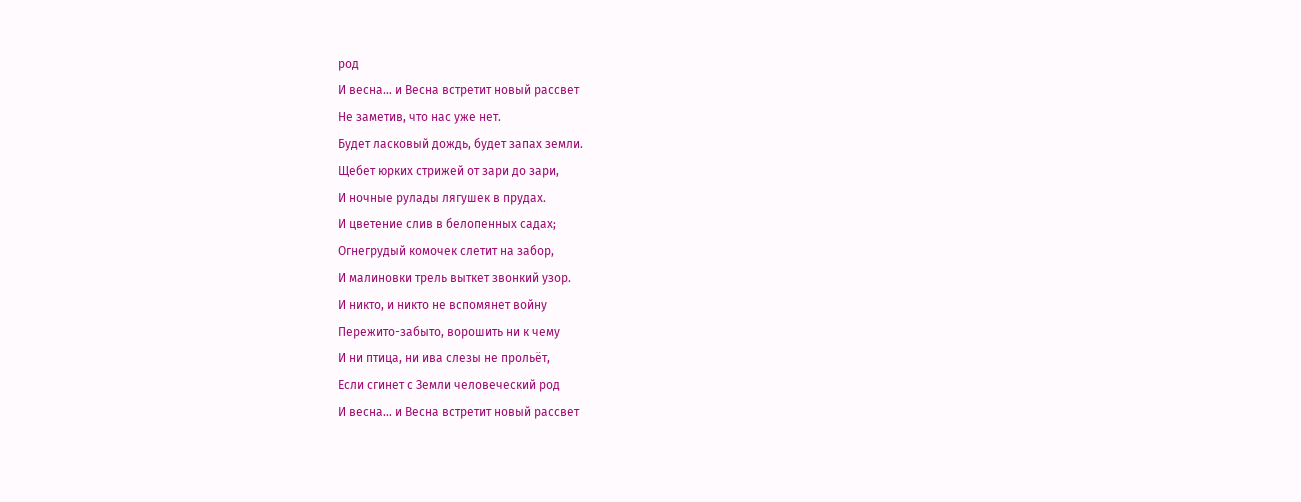род
И весна… и Весна встретит новый рассвет
Не заметив, что нас уже нет.
Будет ласковый дождь, будет запах земли.
Щебет юрких стрижей от зари до зари,
И ночные рулады лягушек в прудах.
И цветение слив в белопенных садах;
Огнегрудый комочек слетит на забор,
И малиновки трель выткет звонкий узор.
И никто, и никто не вспомянет войну
Пережито-забыто, ворошить ни к чему
И ни птица, ни ива слезы не прольёт,
Если сгинет с Земли человеческий род
И весна… и Весна встретит новый рассвет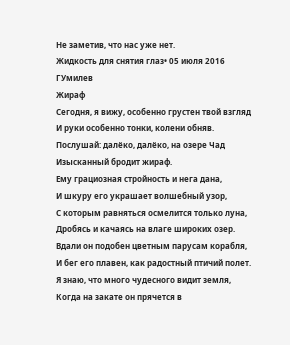Не заметив, что нас уже нет.
Жидкость для снятия глаз• 05 июля 2016
ГУмилев
Жираф
Сегодня, я вижу, особенно грустен твой взгляд
И руки особенно тонки, колени обняв.
Послушай: далёко, далёко, на озере Чад
Изысканный бродит жираф.
Ему грациозная стройность и нега дана,
И шкуру его украшает волшебный узор,
С которым равняться осмелится только луна,
Дробясь и качаясь на влаге широких озер.
Вдали он подобен цветным парусам корабля,
И бег его плавен, как радостный птичий полет.
Я знаю, что много чудесного видит земля,
Когда на закате он прячется в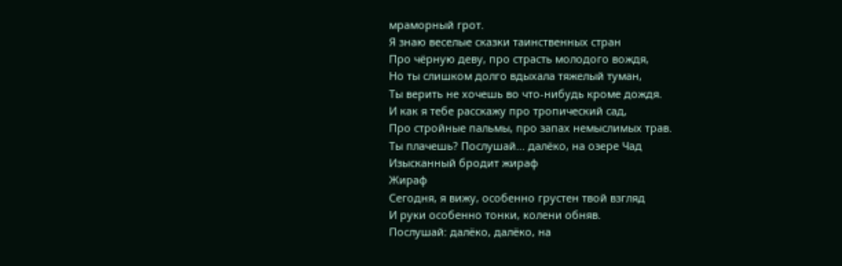мраморный грот.
Я знаю веселые сказки таинственных стран
Про чёрную деву, про страсть молодого вождя,
Но ты слишком долго вдыхала тяжелый туман,
Ты верить не хочешь во что-нибудь кроме дождя.
И как я тебе расскажу про тропический сад,
Про стройные пальмы, про запах немыслимых трав.
Ты плачешь? Послушай... далёко, на озере Чад
Изысканный бродит жираф
Жираф
Сегодня, я вижу, особенно грустен твой взгляд
И руки особенно тонки, колени обняв.
Послушай: далёко, далёко, на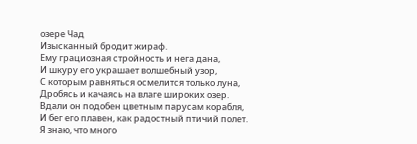озере Чад
Изысканный бродит жираф.
Ему грациозная стройность и нега дана,
И шкуру его украшает волшебный узор,
С которым равняться осмелится только луна,
Дробясь и качаясь на влаге широких озер.
Вдали он подобен цветным парусам корабля,
И бег его плавен, как радостный птичий полет.
Я знаю, что много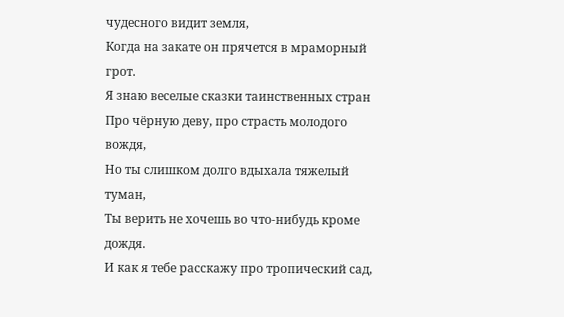чудесного видит земля,
Когда на закате он прячется в мраморный грот.
Я знаю веселые сказки таинственных стран
Про чёрную деву, про страсть молодого вождя,
Но ты слишком долго вдыхала тяжелый туман,
Ты верить не хочешь во что-нибудь кроме дождя.
И как я тебе расскажу про тропический сад,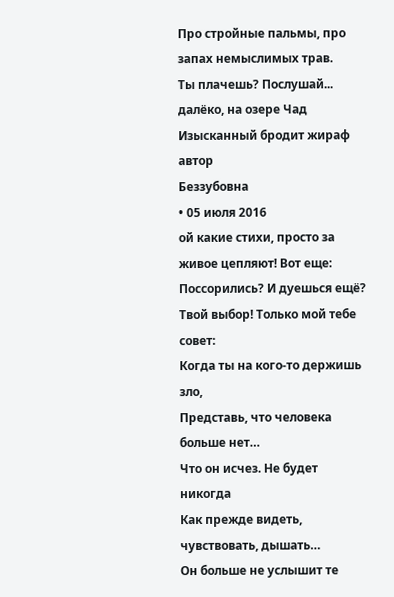Про стройные пальмы, про запах немыслимых трав.
Ты плачешь? Послушай... далёко, на озере Чад
Изысканный бродит жираф
автор
Беззубовна
• 05 июля 2016
ой какие стихи, просто за живое цепляют! Вот еще:
Поссорились? И дуешься ещё?
Твой выбор! Только мой тебе совет:
Когда ты на кого-то держишь зло,
Представь, что человека больше нет…
Что он исчез. Не будет никогда
Как прежде видеть, чувствовать, дышать…
Он больше не услышит те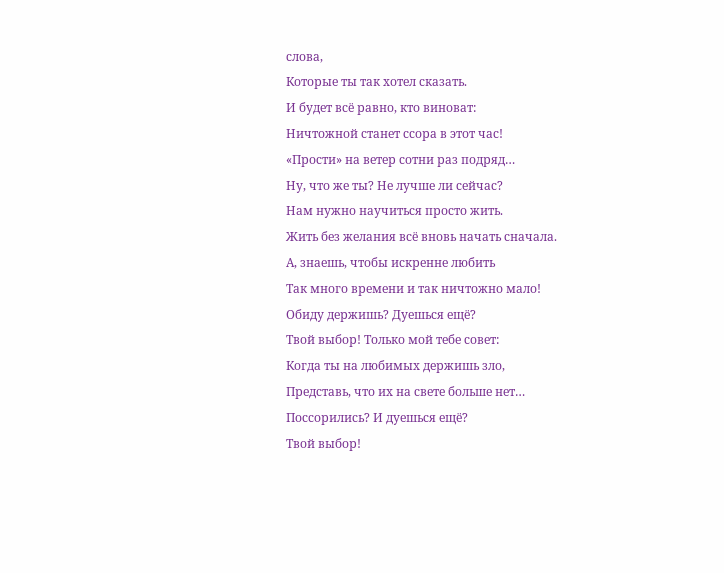слова,
Которые ты так хотел сказать.
И будет всё равно, кто виноват:
Ничтожной станет ссора в этот час!
«Прости» на ветер сотни раз подряд…
Ну, что же ты? Не лучше ли сейчас?
Нам нужно научиться просто жить.
Жить без желания всё вновь начать сначала.
А, знаешь, чтобы искренне любить
Так много времени и так ничтожно мало!
Обиду держишь? Дуешься ещё?
Твой выбор! Только мой тебе совет:
Когда ты на любимых держишь зло,
Представь, что их на свете больше нет…
Поссорились? И дуешься ещё?
Твой выбор!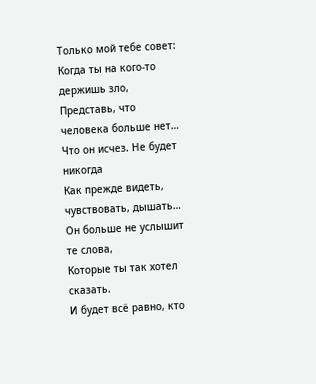Только мой тебе совет:
Когда ты на кого-то держишь зло,
Представь, что человека больше нет…
Что он исчез. Не будет никогда
Как прежде видеть, чувствовать, дышать…
Он больше не услышит те слова,
Которые ты так хотел сказать.
И будет всё равно, кто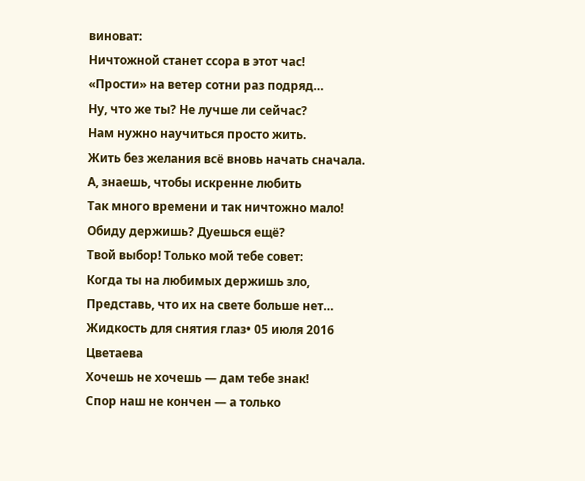виноват:
Ничтожной станет ссора в этот час!
«Прости» на ветер сотни раз подряд…
Ну, что же ты? Не лучше ли сейчас?
Нам нужно научиться просто жить.
Жить без желания всё вновь начать сначала.
А, знаешь, чтобы искренне любить
Так много времени и так ничтожно мало!
Обиду держишь? Дуешься ещё?
Твой выбор! Только мой тебе совет:
Когда ты на любимых держишь зло,
Представь, что их на свете больше нет…
Жидкость для снятия глаз• 05 июля 2016
Цветаева
Хочешь не хочешь — дам тебе знак!
Спор наш не кончен — а только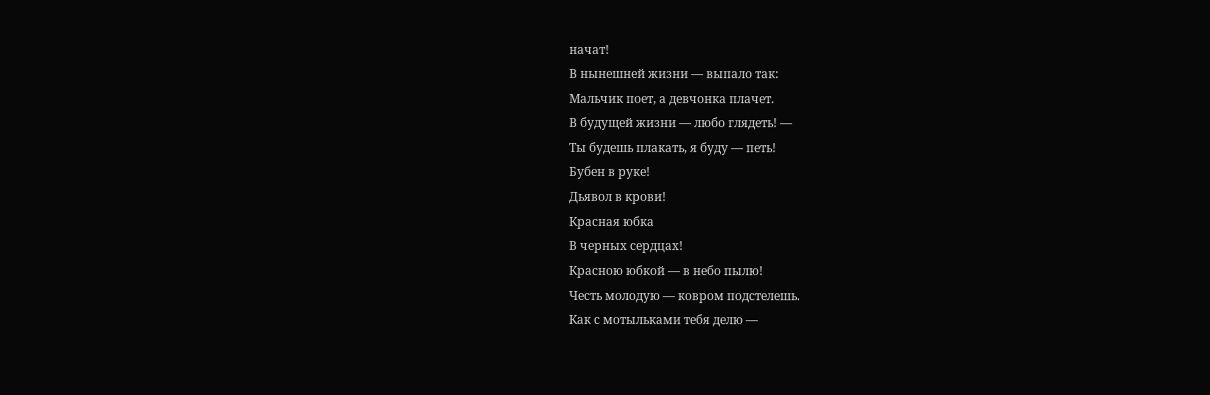начат!
В нынешней жизни — выпало так:
Мальчик поет, а девчонка плачет.
В будущей жизни — любо глядеть! —
Ты будешь плакать, я буду — петь!
Бубен в руке!
Дьявол в крови!
Красная юбка
В черных сердцах!
Красною юбкой — в небо пылю!
Честь молодую — ковром подстелешь.
Как с мотыльками тебя делю —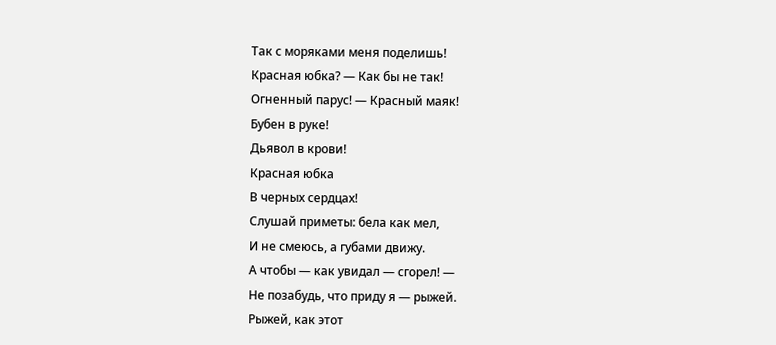Так с моряками меня поделишь!
Красная юбка? — Как бы не так!
Огненный парус! — Красный маяк!
Бубен в руке!
Дьявол в крови!
Красная юбка
В черных сердцах!
Слушай приметы: бела как мел,
И не смеюсь, а губами движу.
А чтобы — как увидал — сгорел! —
Не позабудь, что приду я — рыжей.
Рыжей, как этот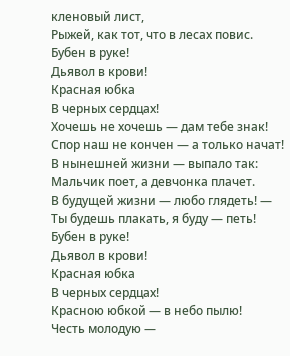кленовый лист,
Рыжей, как тот, что в лесах повис.
Бубен в руке!
Дьявол в крови!
Красная юбка
В черных сердцах!
Хочешь не хочешь — дам тебе знак!
Спор наш не кончен — а только начат!
В нынешней жизни — выпало так:
Мальчик поет, а девчонка плачет.
В будущей жизни — любо глядеть! —
Ты будешь плакать, я буду — петь!
Бубен в руке!
Дьявол в крови!
Красная юбка
В черных сердцах!
Красною юбкой — в небо пылю!
Честь молодую —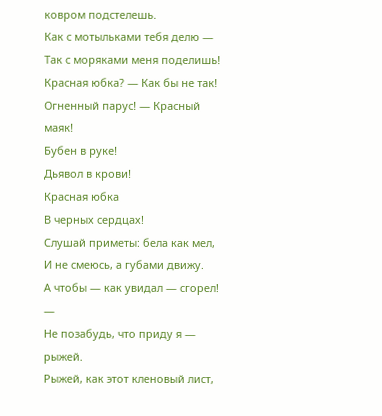ковром подстелешь.
Как с мотыльками тебя делю —
Так с моряками меня поделишь!
Красная юбка? — Как бы не так!
Огненный парус! — Красный маяк!
Бубен в руке!
Дьявол в крови!
Красная юбка
В черных сердцах!
Слушай приметы: бела как мел,
И не смеюсь, а губами движу.
А чтобы — как увидал — сгорел! —
Не позабудь, что приду я — рыжей.
Рыжей, как этот кленовый лист,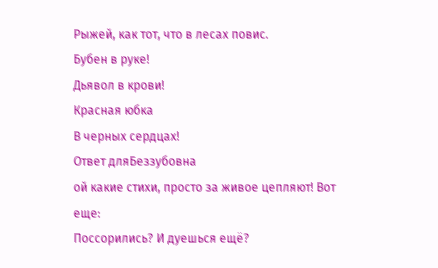Рыжей, как тот, что в лесах повис.
Бубен в руке!
Дьявол в крови!
Красная юбка
В черных сердцах!
Ответ дляБеззубовна
ой какие стихи, просто за живое цепляют! Вот еще:
Поссорились? И дуешься ещё?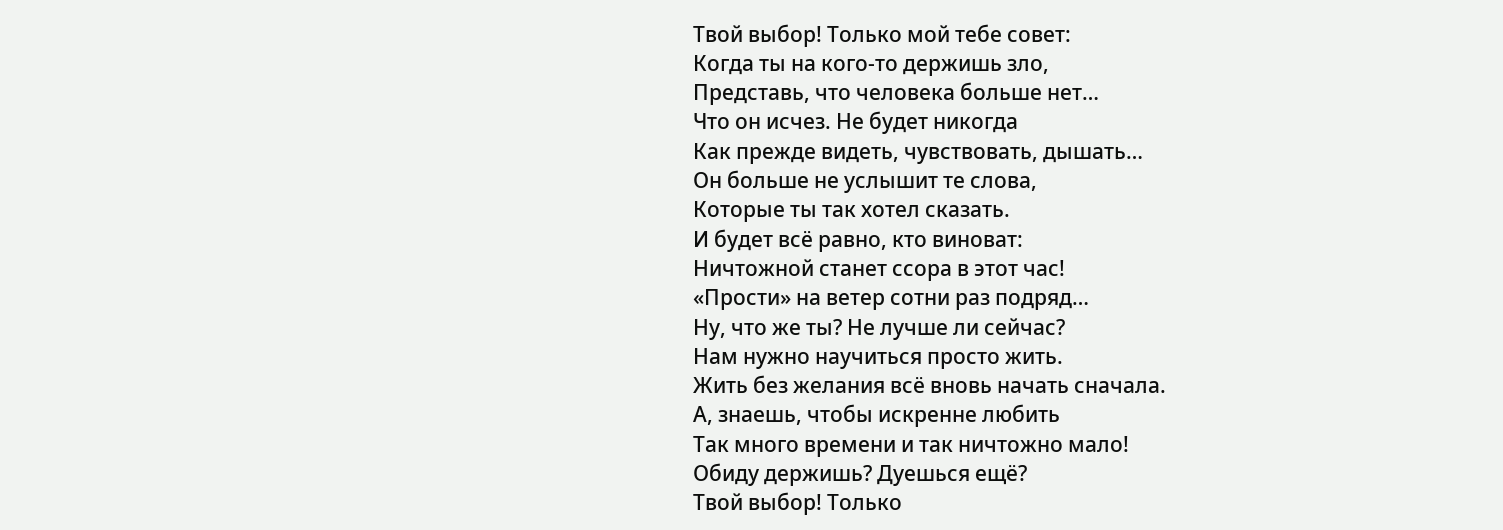Твой выбор! Только мой тебе совет:
Когда ты на кого-то держишь зло,
Представь, что человека больше нет…
Что он исчез. Не будет никогда
Как прежде видеть, чувствовать, дышать…
Он больше не услышит те слова,
Которые ты так хотел сказать.
И будет всё равно, кто виноват:
Ничтожной станет ссора в этот час!
«Прости» на ветер сотни раз подряд…
Ну, что же ты? Не лучше ли сейчас?
Нам нужно научиться просто жить.
Жить без желания всё вновь начать сначала.
А, знаешь, чтобы искренне любить
Так много времени и так ничтожно мало!
Обиду держишь? Дуешься ещё?
Твой выбор! Только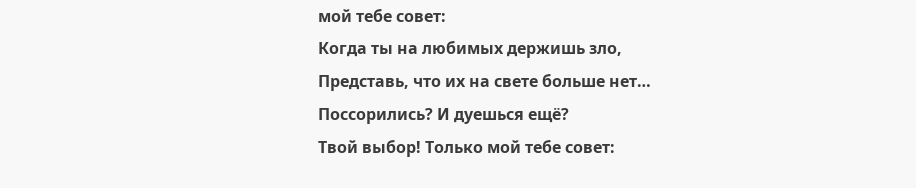мой тебе совет:
Когда ты на любимых держишь зло,
Представь, что их на свете больше нет…
Поссорились? И дуешься ещё?
Твой выбор! Только мой тебе совет: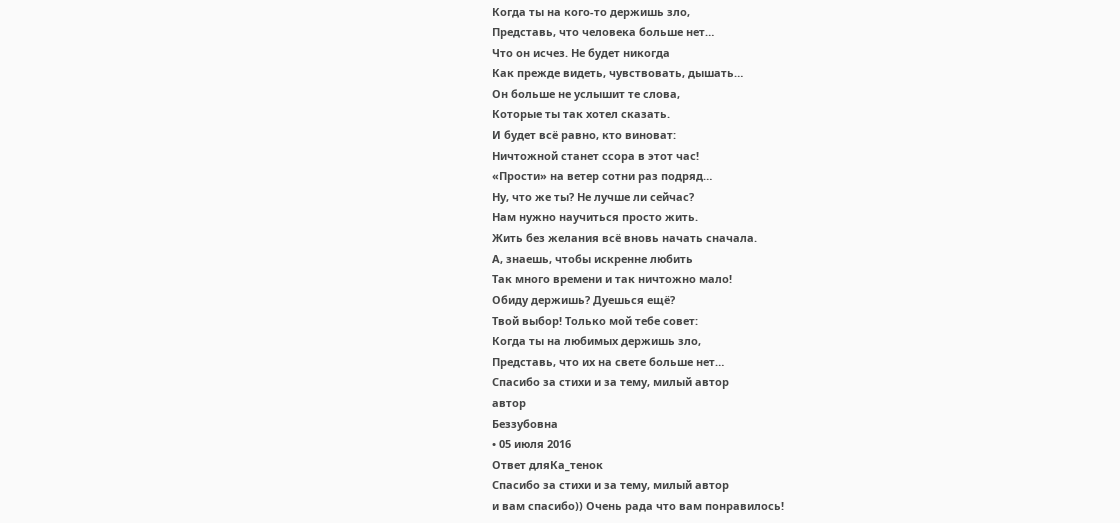Когда ты на кого-то держишь зло,
Представь, что человека больше нет…
Что он исчез. Не будет никогда
Как прежде видеть, чувствовать, дышать…
Он больше не услышит те слова,
Которые ты так хотел сказать.
И будет всё равно, кто виноват:
Ничтожной станет ссора в этот час!
«Прости» на ветер сотни раз подряд…
Ну, что же ты? Не лучше ли сейчас?
Нам нужно научиться просто жить.
Жить без желания всё вновь начать сначала.
А, знаешь, чтобы искренне любить
Так много времени и так ничтожно мало!
Обиду держишь? Дуешься ещё?
Твой выбор! Только мой тебе совет:
Когда ты на любимых держишь зло,
Представь, что их на свете больше нет…
Спасибо за стихи и за тему, милый автор
автор
Беззубовна
• 05 июля 2016
Ответ дляКа_тенок
Спасибо за стихи и за тему, милый автор
и вам спасибо)) Очень рада что вам понравилось!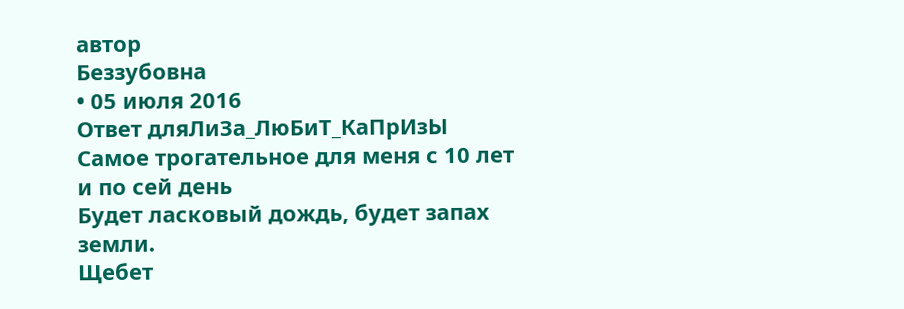автор
Беззубовна
• 05 июля 2016
Ответ дляЛиЗа_ЛюБиТ_КаПрИзЫ
Самое трогательное для меня с 10 лет и по сей день
Будет ласковый дождь, будет запах земли.
Щебет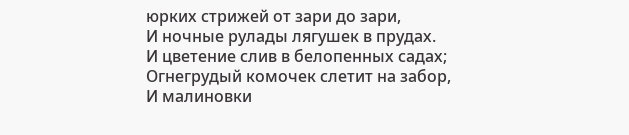юрких стрижей от зари до зари,
И ночные рулады лягушек в прудах.
И цветение слив в белопенных садах;
Огнегрудый комочек слетит на забор,
И малиновки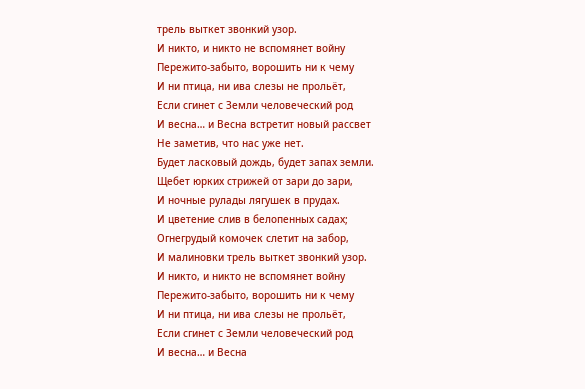трель выткет звонкий узор.
И никто, и никто не вспомянет войну
Пережито-забыто, ворошить ни к чему
И ни птица, ни ива слезы не прольёт,
Если сгинет с Земли человеческий род
И весна… и Весна встретит новый рассвет
Не заметив, что нас уже нет.
Будет ласковый дождь, будет запах земли.
Щебет юрких стрижей от зари до зари,
И ночные рулады лягушек в прудах.
И цветение слив в белопенных садах;
Огнегрудый комочек слетит на забор,
И малиновки трель выткет звонкий узор.
И никто, и никто не вспомянет войну
Пережито-забыто, ворошить ни к чему
И ни птица, ни ива слезы не прольёт,
Если сгинет с Земли человеческий род
И весна… и Весна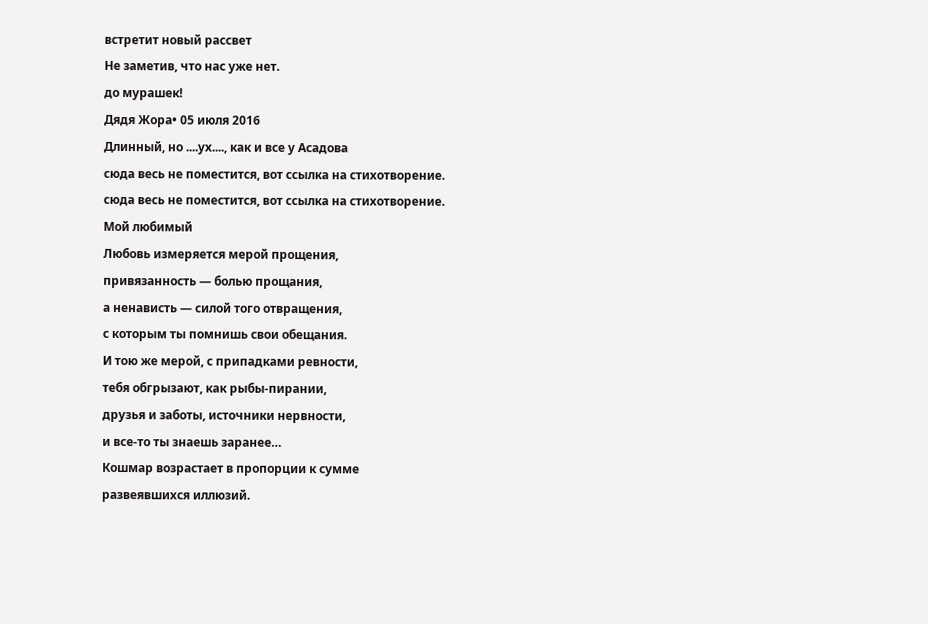встретит новый рассвет
Не заметив, что нас уже нет.
до мурашек!
Дядя Жора• 05 июля 2016
Длинный, но ....ух...., как и все у Асадова
сюда весь не поместится, вот ссылка на стихотворение.
сюда весь не поместится, вот ссылка на стихотворение.
Мой любимый
Любовь измеряется мерой прощения,
привязанность — болью прощания,
а ненависть — силой того отвращения,
с которым ты помнишь свои обещания.
И тою же мерой, с припадками ревности,
тебя обгрызают, как рыбы-пирании,
друзья и заботы, источники нервности,
и все-то ты знаешь заранее…
Кошмар возрастает в пропорции к сумме
развеявшихся иллюзий.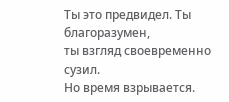Ты это предвидел. Ты благоразумен,
ты взгляд своевременно сузил.
Но время взрывается.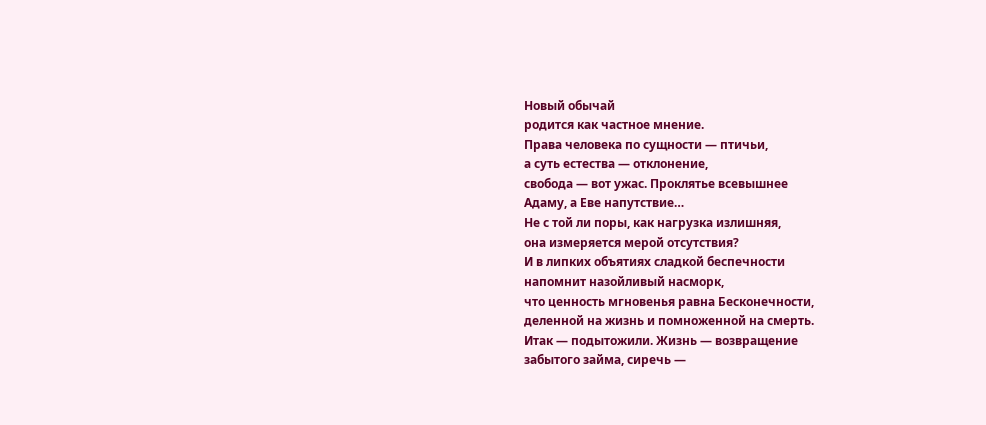Новый обычай
родится как частное мнение.
Права человека по сущности — птичьи,
а суть естества — отклонение,
свобода — вот ужас. Проклятье всевышнее
Адаму, а Еве напутствие…
Не с той ли поры, как нагрузка излишняя,
она измеряется мерой отсутствия?
И в липких объятиях сладкой беспечности
напомнит назойливый насморк,
что ценность мгновенья равна Бесконечности,
деленной на жизнь и помноженной на смерть.
Итак — подытожили. Жизнь — возвращение
забытого займа, сиречь —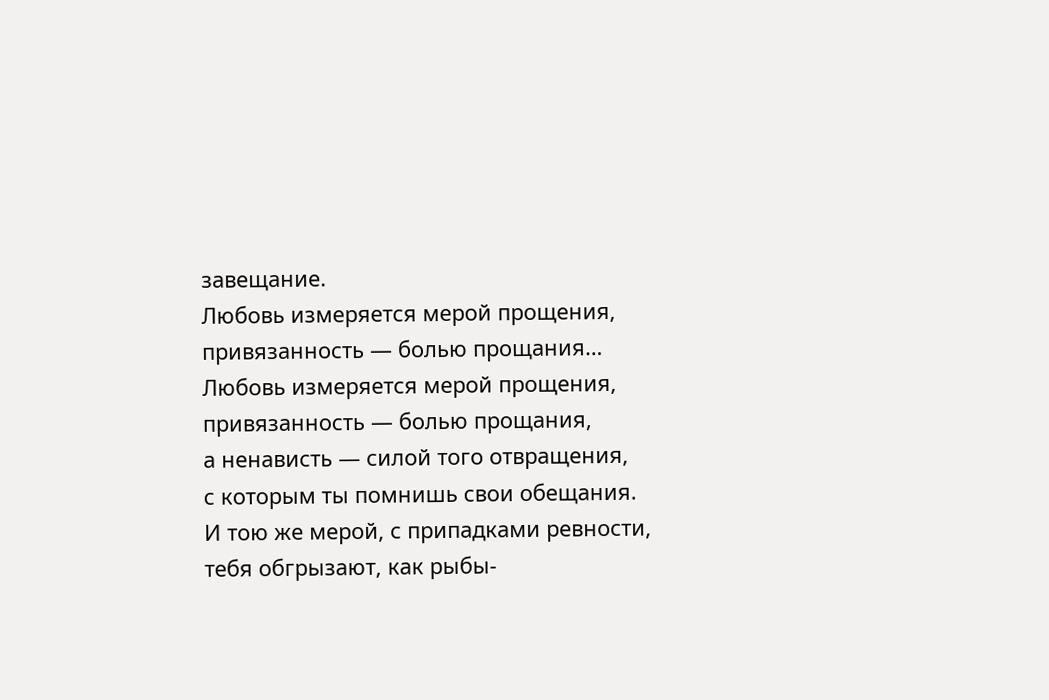завещание.
Любовь измеряется мерой прощения,
привязанность — болью прощания…
Любовь измеряется мерой прощения,
привязанность — болью прощания,
а ненависть — силой того отвращения,
с которым ты помнишь свои обещания.
И тою же мерой, с припадками ревности,
тебя обгрызают, как рыбы-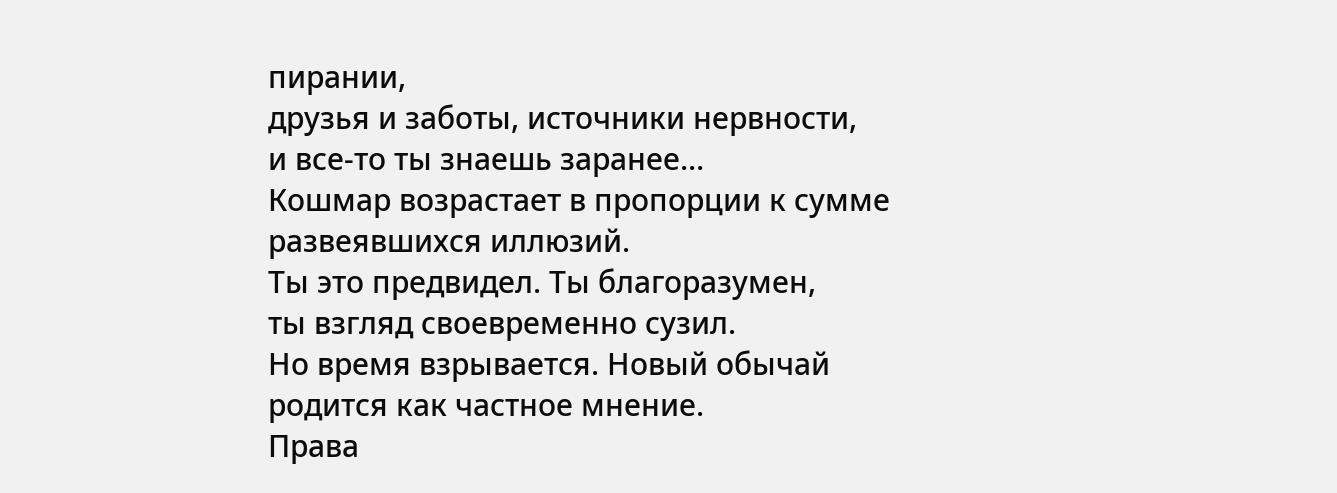пирании,
друзья и заботы, источники нервности,
и все-то ты знаешь заранее…
Кошмар возрастает в пропорции к сумме
развеявшихся иллюзий.
Ты это предвидел. Ты благоразумен,
ты взгляд своевременно сузил.
Но время взрывается. Новый обычай
родится как частное мнение.
Права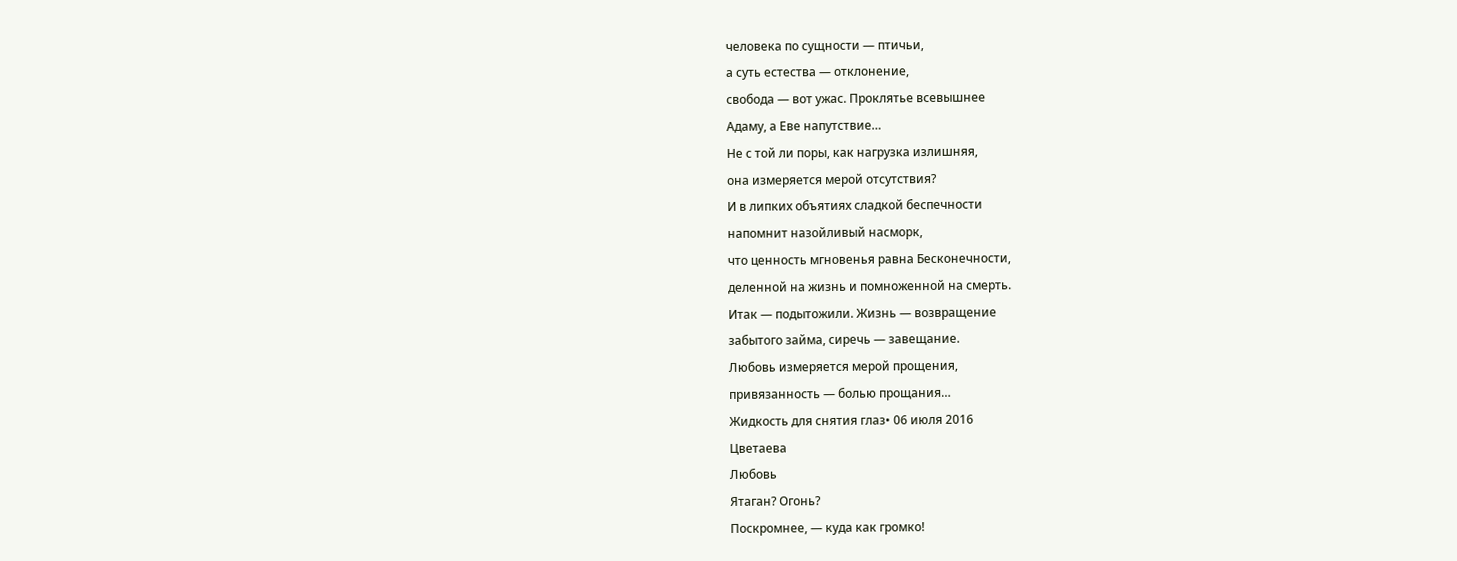человека по сущности — птичьи,
а суть естества — отклонение,
свобода — вот ужас. Проклятье всевышнее
Адаму, а Еве напутствие…
Не с той ли поры, как нагрузка излишняя,
она измеряется мерой отсутствия?
И в липких объятиях сладкой беспечности
напомнит назойливый насморк,
что ценность мгновенья равна Бесконечности,
деленной на жизнь и помноженной на смерть.
Итак — подытожили. Жизнь — возвращение
забытого займа, сиречь — завещание.
Любовь измеряется мерой прощения,
привязанность — болью прощания…
Жидкость для снятия глаз• 06 июля 2016
Цветаева
Любовь
Ятаган? Огонь?
Поскромнее, — куда как громко!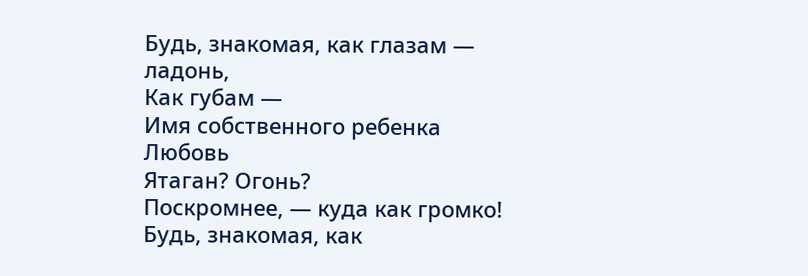Будь, знакомая, как глазам — ладонь,
Как губам —
Имя собственного ребенка
Любовь
Ятаган? Огонь?
Поскромнее, — куда как громко!
Будь, знакомая, как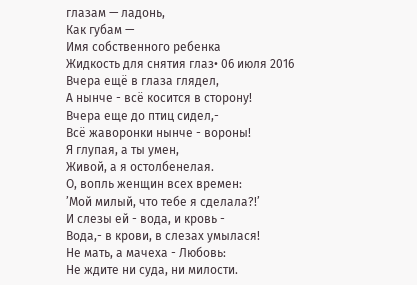глазам — ладонь,
Как губам —
Имя собственного ребенка
Жидкость для снятия глаз• 06 июля 2016
Вчера ещё в глаза глядел,
А нынче - всё косится в сторону!
Вчера еще до птиц сидел,-
Всё жаворонки нынче - вороны!
Я глупая, а ты умен,
Живой, а я остолбенелая.
О, вопль женщин всех времен:
’Мой милый, что тебе я сделала?!’
И слезы ей - вода, и кровь -
Вода,- в крови, в слезах умылася!
Не мать, а мачеха - Любовь:
Не ждите ни суда, ни милости.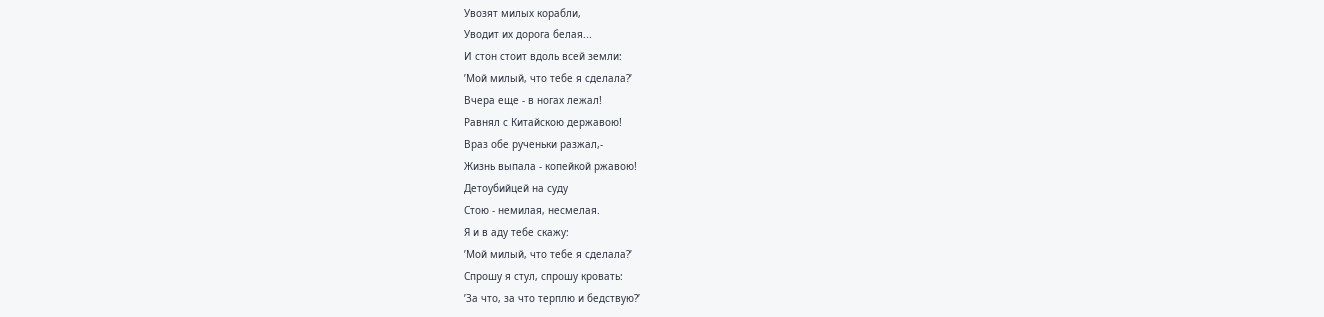Увозят милых корабли,
Уводит их дорога белая...
И стон стоит вдоль всей земли:
’Мой милый, что тебе я сделала?’
Вчера еще - в ногах лежал!
Равнял с Китайскою державою!
Враз обе рученьки разжал,-
Жизнь выпала - копейкой ржавою!
Детоубийцей на суду
Стою - немилая, несмелая.
Я и в аду тебе скажу:
’Мой милый, что тебе я сделала?’
Спрошу я стул, спрошу кровать:
’За что, за что терплю и бедствую?’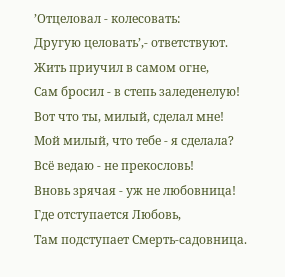’Отцеловал - колесовать:
Другую целовать’,- ответствуют.
Жить приучил в самом огне,
Сам бросил - в степь заледенелую!
Вот что ты, милый, сделал мне!
Мой милый, что тебе - я сделала?
Всё ведаю - не прекословь!
Вновь зрячая - уж не любовница!
Где отступается Любовь,
Там подступает Смерть-садовница.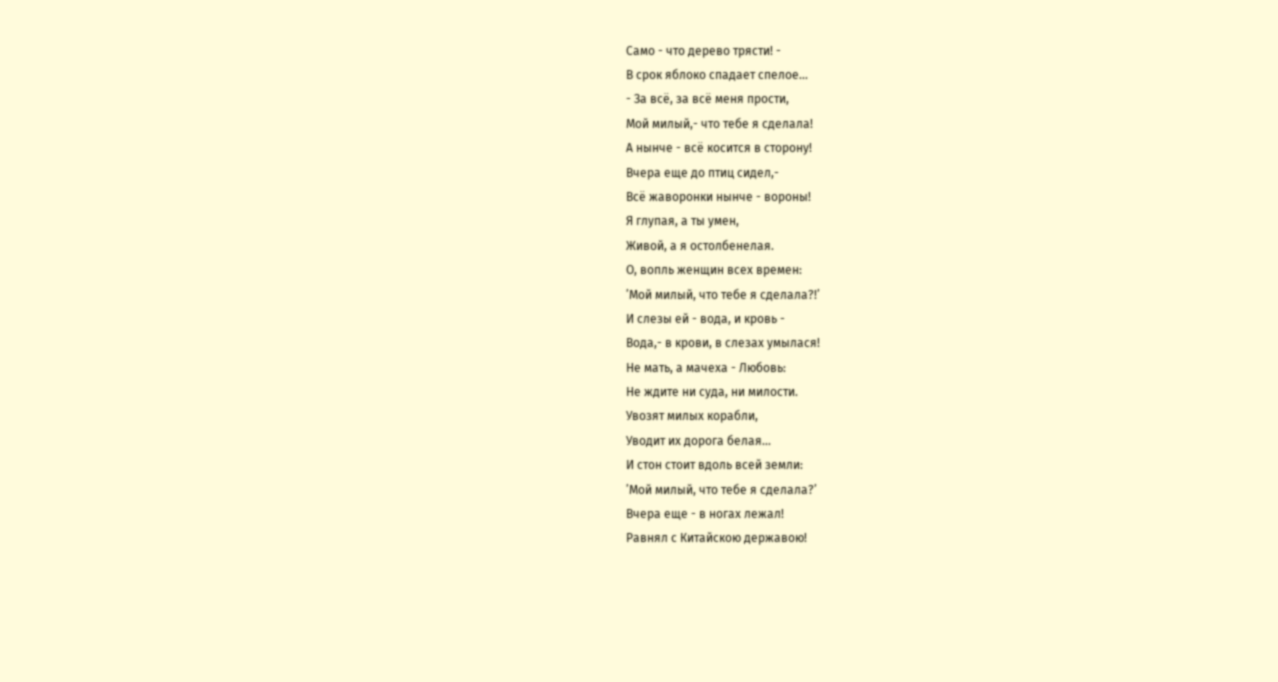Самo - что дерево трясти! -
В срок яблоко спадает спелое...
- За всё, за всё меня прости,
Мой милый,- что тебе я сделала!
А нынче - всё косится в сторону!
Вчера еще до птиц сидел,-
Всё жаворонки нынче - вороны!
Я глупая, а ты умен,
Живой, а я остолбенелая.
О, вопль женщин всех времен:
’Мой милый, что тебе я сделала?!’
И слезы ей - вода, и кровь -
Вода,- в крови, в слезах умылася!
Не мать, а мачеха - Любовь:
Не ждите ни суда, ни милости.
Увозят милых корабли,
Уводит их дорога белая...
И стон стоит вдоль всей земли:
’Мой милый, что тебе я сделала?’
Вчера еще - в ногах лежал!
Равнял с Китайскою державою!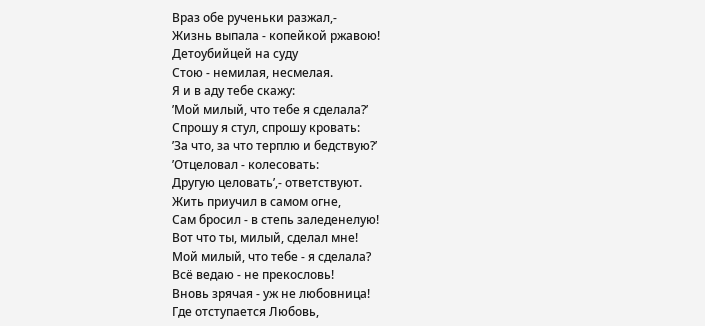Враз обе рученьки разжал,-
Жизнь выпала - копейкой ржавою!
Детоубийцей на суду
Стою - немилая, несмелая.
Я и в аду тебе скажу:
’Мой милый, что тебе я сделала?’
Спрошу я стул, спрошу кровать:
’За что, за что терплю и бедствую?’
’Отцеловал - колесовать:
Другую целовать’,- ответствуют.
Жить приучил в самом огне,
Сам бросил - в степь заледенелую!
Вот что ты, милый, сделал мне!
Мой милый, что тебе - я сделала?
Всё ведаю - не прекословь!
Вновь зрячая - уж не любовница!
Где отступается Любовь,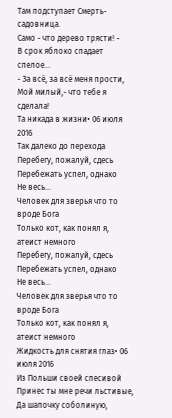Там подступает Смерть-садовница.
Самo - что дерево трясти! -
В срок яблоко спадает спелое...
- За всё, за всё меня прости,
Мой милый,- что тебе я сделала!
Та никада в жизни• 06 июля 2016
Так далеко до перехода
Перебегу, пожалуй, сдесь
Перебежать успел, однако
Не весь...
Человек для зверья что то вроде Бога
Только кот, как понял я, атеист немного
Перебегу, пожалуй, сдесь
Перебежать успел, однако
Не весь...
Человек для зверья что то вроде Бога
Только кот, как понял я, атеист немного
Жидкость для снятия глаз• 06 июля 2016
Из Польши своей спесивой
Принес ты мне речи льстивые,
Да шапочку соболиную,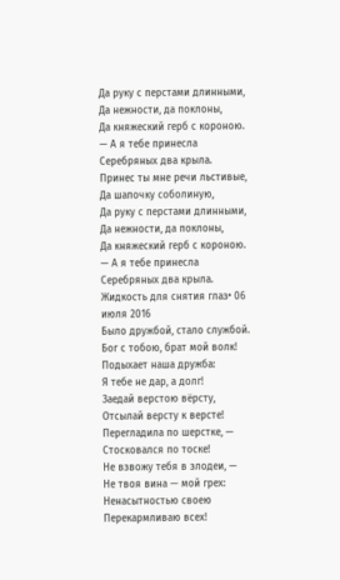Да руку с перстами длинными,
Да нежности, да поклоны,
Да княжеский герб с короною.
— А я тебе принесла
Серебряных два крыла.
Принес ты мне речи льстивые,
Да шапочку соболиную,
Да руку с перстами длинными,
Да нежности, да поклоны,
Да княжеский герб с короною.
— А я тебе принесла
Серебряных два крыла.
Жидкость для снятия глаз• 06 июля 2016
Было дружбой, стало службой.
Бог с тобою, брат мой волк!
Подыхает наша дружба:
Я тебе не дар, а долг!
Заедай верстою вёрсту,
Отсылай версту к версте!
Перегладила по шерстке, —
Стосковался по тоске!
Не взвожу тебя в злодеи, —
Не твоя вина — мой грех:
Ненасытностью своею
Перекармливаю всех!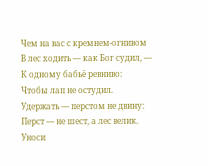Чем на вас с кремнем-огнивом
В лес ходить — как Бог судил, —
К одному бабьё ревниво:
Чтобы лап не остудил.
Удержать — перстом не двину:
Перст — не шест, а лес велик.
Уноси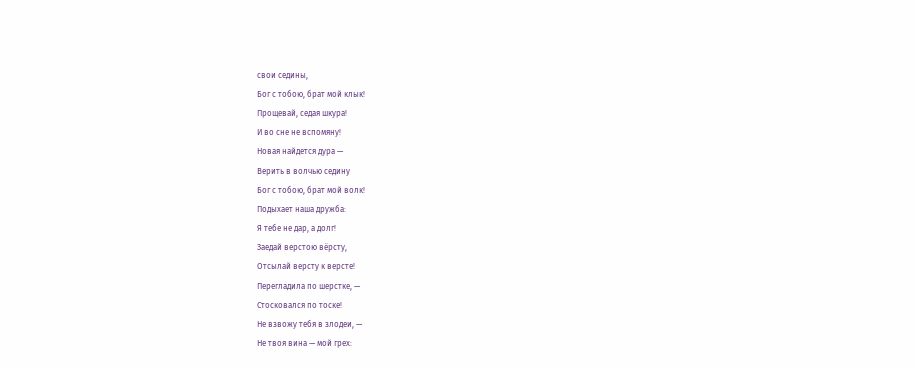свои седины,
Бог с тобою, брат мой клык!
Прощевай, седая шкура!
И во сне не вспомяну!
Новая найдется дура —
Верить в волчью седину
Бог с тобою, брат мой волк!
Подыхает наша дружба:
Я тебе не дар, а долг!
Заедай верстою вёрсту,
Отсылай версту к версте!
Перегладила по шерстке, —
Стосковался по тоске!
Не взвожу тебя в злодеи, —
Не твоя вина — мой грех: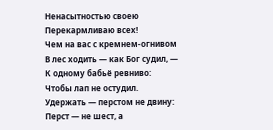Ненасытностью своею
Перекармливаю всех!
Чем на вас с кремнем-огнивом
В лес ходить — как Бог судил, —
К одному бабьё ревниво:
Чтобы лап не остудил.
Удержать — перстом не двину:
Перст — не шест, а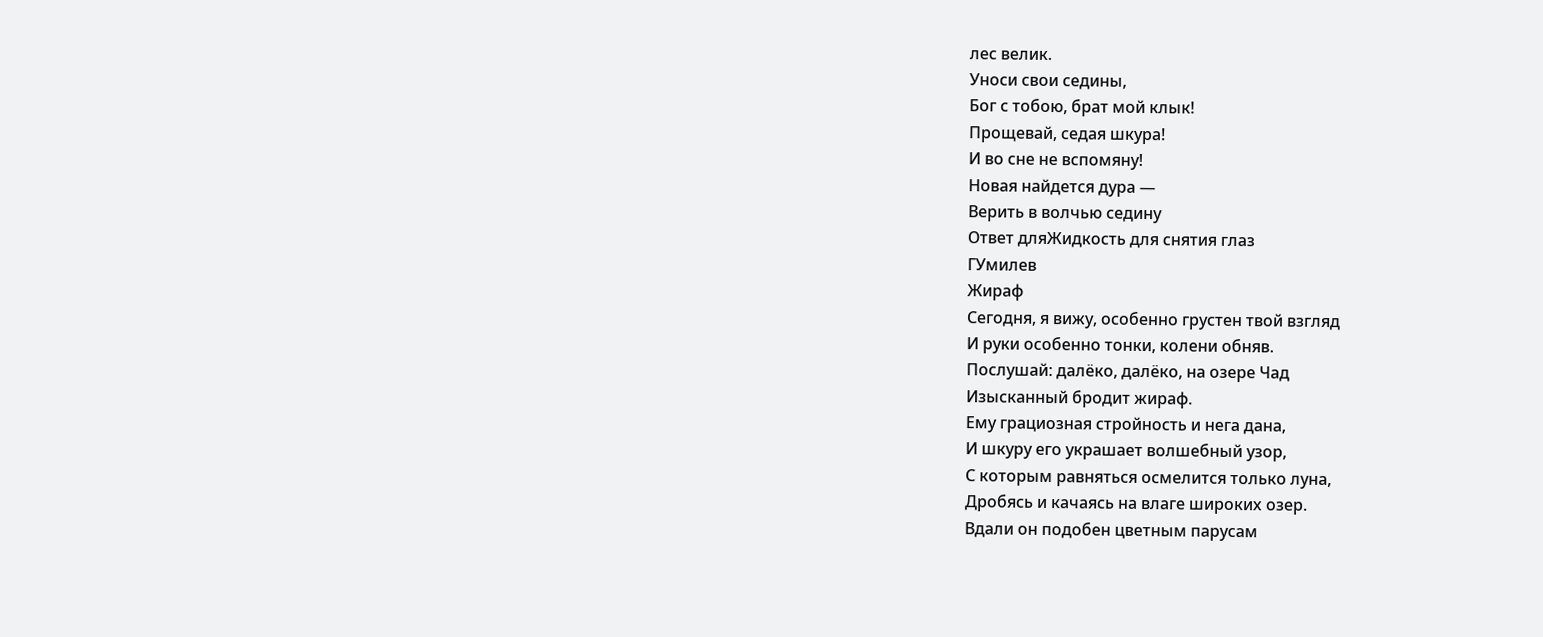лес велик.
Уноси свои седины,
Бог с тобою, брат мой клык!
Прощевай, седая шкура!
И во сне не вспомяну!
Новая найдется дура —
Верить в волчью седину
Ответ дляЖидкость для снятия глаз
ГУмилев
Жираф
Сегодня, я вижу, особенно грустен твой взгляд
И руки особенно тонки, колени обняв.
Послушай: далёко, далёко, на озере Чад
Изысканный бродит жираф.
Ему грациозная стройность и нега дана,
И шкуру его украшает волшебный узор,
С которым равняться осмелится только луна,
Дробясь и качаясь на влаге широких озер.
Вдали он подобен цветным парусам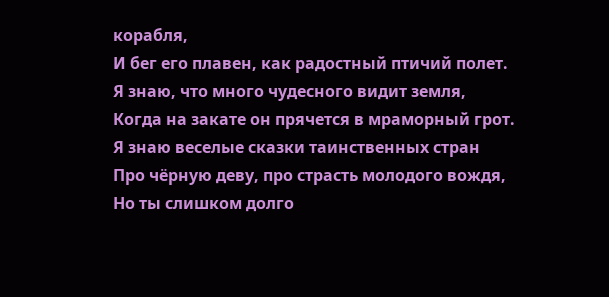корабля,
И бег его плавен, как радостный птичий полет.
Я знаю, что много чудесного видит земля,
Когда на закате он прячется в мраморный грот.
Я знаю веселые сказки таинственных стран
Про чёрную деву, про страсть молодого вождя,
Но ты слишком долго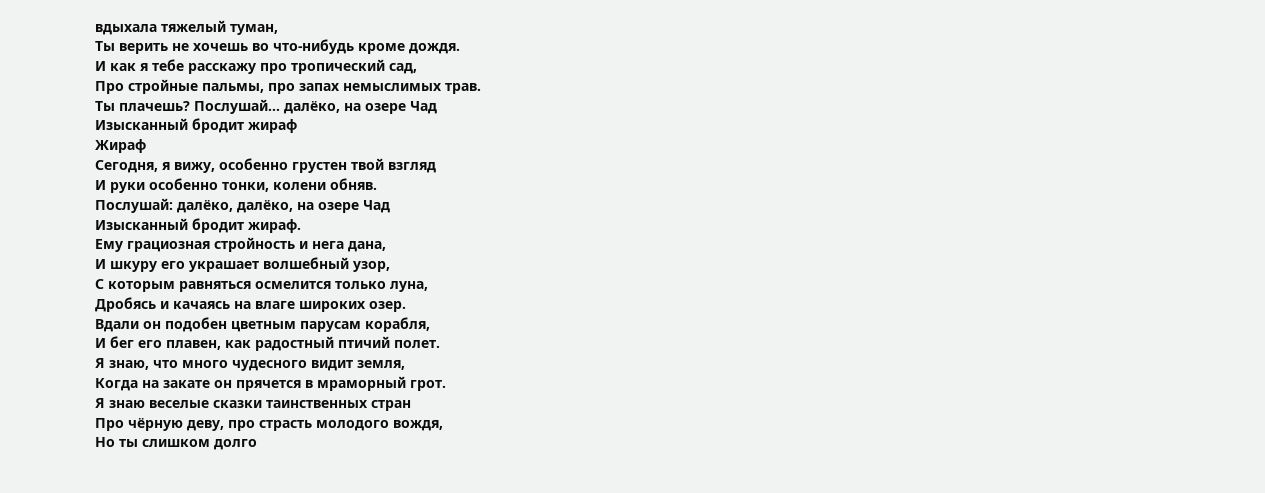вдыхала тяжелый туман,
Ты верить не хочешь во что-нибудь кроме дождя.
И как я тебе расскажу про тропический сад,
Про стройные пальмы, про запах немыслимых трав.
Ты плачешь? Послушай... далёко, на озере Чад
Изысканный бродит жираф
Жираф
Сегодня, я вижу, особенно грустен твой взгляд
И руки особенно тонки, колени обняв.
Послушай: далёко, далёко, на озере Чад
Изысканный бродит жираф.
Ему грациозная стройность и нега дана,
И шкуру его украшает волшебный узор,
С которым равняться осмелится только луна,
Дробясь и качаясь на влаге широких озер.
Вдали он подобен цветным парусам корабля,
И бег его плавен, как радостный птичий полет.
Я знаю, что много чудесного видит земля,
Когда на закате он прячется в мраморный грот.
Я знаю веселые сказки таинственных стран
Про чёрную деву, про страсть молодого вождя,
Но ты слишком долго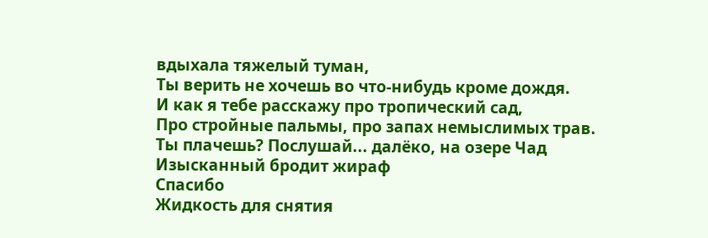вдыхала тяжелый туман,
Ты верить не хочешь во что-нибудь кроме дождя.
И как я тебе расскажу про тропический сад,
Про стройные пальмы, про запах немыслимых трав.
Ты плачешь? Послушай... далёко, на озере Чад
Изысканный бродит жираф
Спасибо
Жидкость для снятия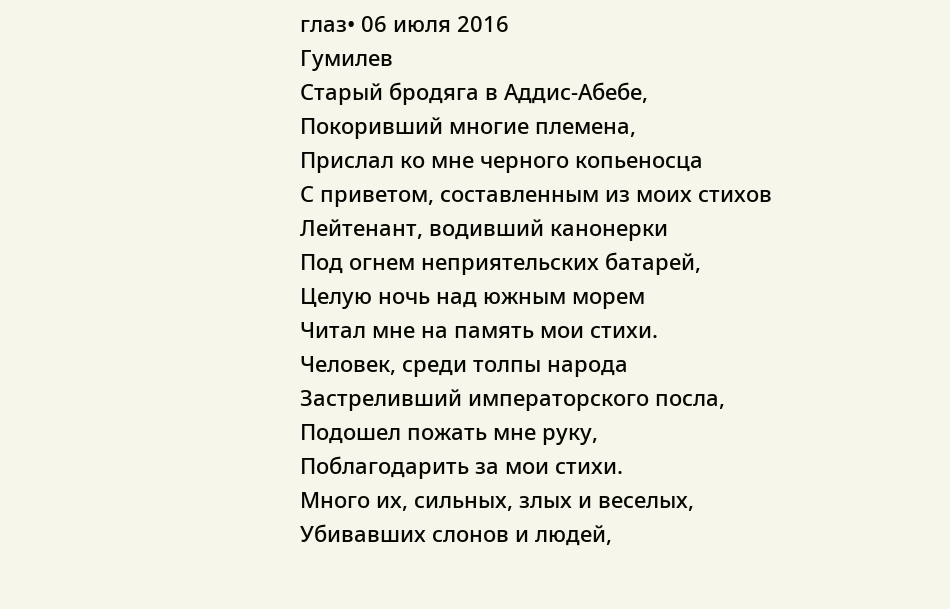глаз• 06 июля 2016
Гумилев
Старый бродяга в Аддис-Абебе,
Покоривший многие племена,
Прислал ко мне черного копьеносца
С приветом, составленным из моих стихов
Лейтенант, водивший канонерки
Под огнем неприятельских батарей,
Целую ночь над южным морем
Читал мне на память мои стихи.
Человек, среди толпы народа
Застреливший императорского посла,
Подошел пожать мне руку,
Поблагодарить за мои стихи.
Много их, сильных, злых и веселых,
Убивавших слонов и людей,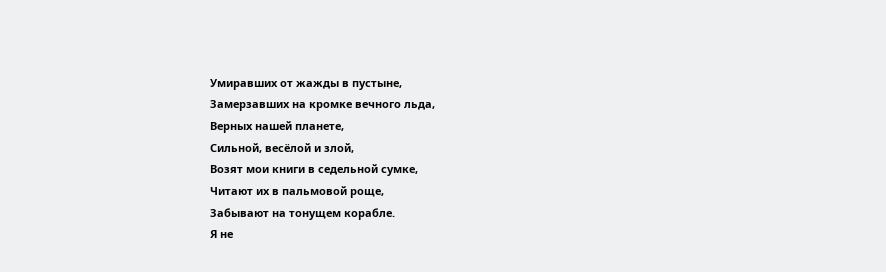Умиравших от жажды в пустыне,
Замерзавших на кромке вечного льда,
Верных нашей планете,
Сильной, весёлой и злой,
Возят мои книги в седельной сумке,
Читают их в пальмовой роще,
Забывают на тонущем корабле.
Я не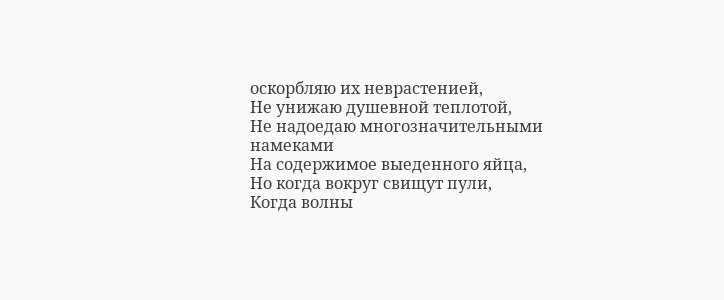оскорбляю их неврастенией,
Не унижаю душевной теплотой,
Не надоедаю многозначительными намеками
На содержимое выеденного яйца,
Но когда вокруг свищут пули,
Когда волны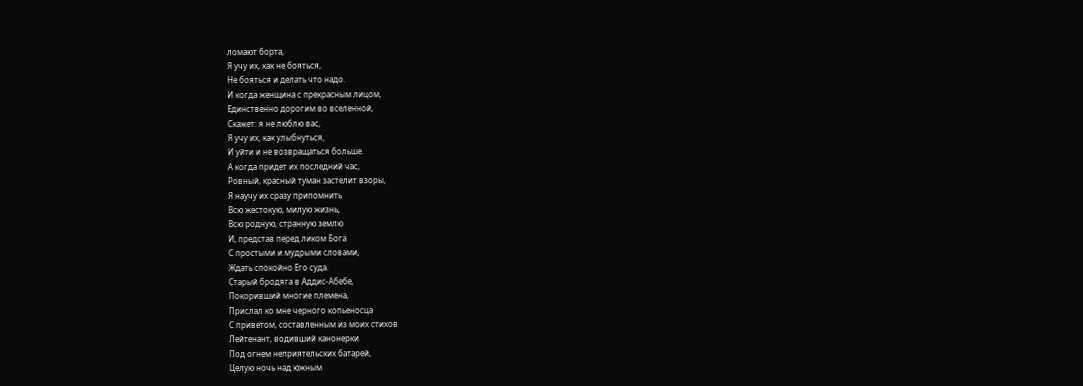ломают борта,
Я учу их, как не бояться,
Не бояться и делать что надо.
И когда женщина с прекрасным лицом,
Единственно дорогим во вселенной,
Скажет: я не люблю вас,
Я учу их, как улыбнуться,
И уйти и не возвращаться больше.
А когда придет их последний час,
Ровный, красный туман застелит взоры,
Я научу их сразу припомнить
Всю жестокую, милую жизнь,
Всю родную, странную землю
И, представ перед ликом Бога
С простыми и мудрыми словами,
Ждать спокойно Его суда.
Старый бродяга в Аддис-Абебе,
Покоривший многие племена,
Прислал ко мне черного копьеносца
С приветом, составленным из моих стихов
Лейтенант, водивший канонерки
Под огнем неприятельских батарей,
Целую ночь над южным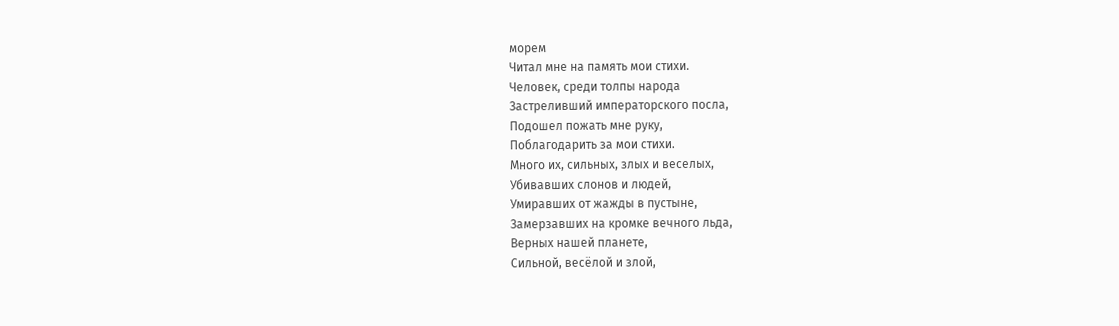морем
Читал мне на память мои стихи.
Человек, среди толпы народа
Застреливший императорского посла,
Подошел пожать мне руку,
Поблагодарить за мои стихи.
Много их, сильных, злых и веселых,
Убивавших слонов и людей,
Умиравших от жажды в пустыне,
Замерзавших на кромке вечного льда,
Верных нашей планете,
Сильной, весёлой и злой,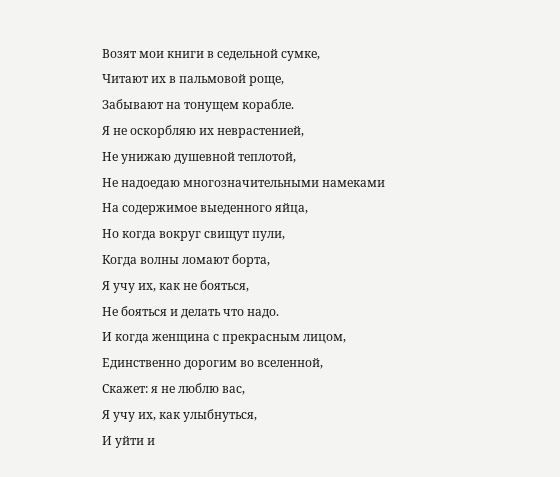Возят мои книги в седельной сумке,
Читают их в пальмовой роще,
Забывают на тонущем корабле.
Я не оскорбляю их неврастенией,
Не унижаю душевной теплотой,
Не надоедаю многозначительными намеками
На содержимое выеденного яйца,
Но когда вокруг свищут пули,
Когда волны ломают борта,
Я учу их, как не бояться,
Не бояться и делать что надо.
И когда женщина с прекрасным лицом,
Единственно дорогим во вселенной,
Скажет: я не люблю вас,
Я учу их, как улыбнуться,
И уйти и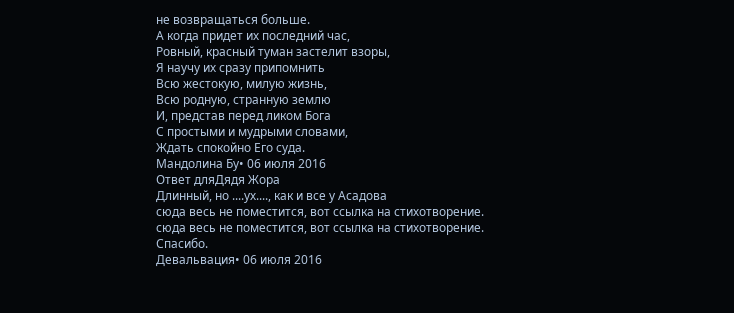не возвращаться больше.
А когда придет их последний час,
Ровный, красный туман застелит взоры,
Я научу их сразу припомнить
Всю жестокую, милую жизнь,
Всю родную, странную землю
И, представ перед ликом Бога
С простыми и мудрыми словами,
Ждать спокойно Его суда.
Мандолина Бу• 06 июля 2016
Ответ дляДядя Жора
Длинный, но ....ух...., как и все у Асадова
сюда весь не поместится, вот ссылка на стихотворение.
сюда весь не поместится, вот ссылка на стихотворение.
Спасибо.
Девальвация• 06 июля 2016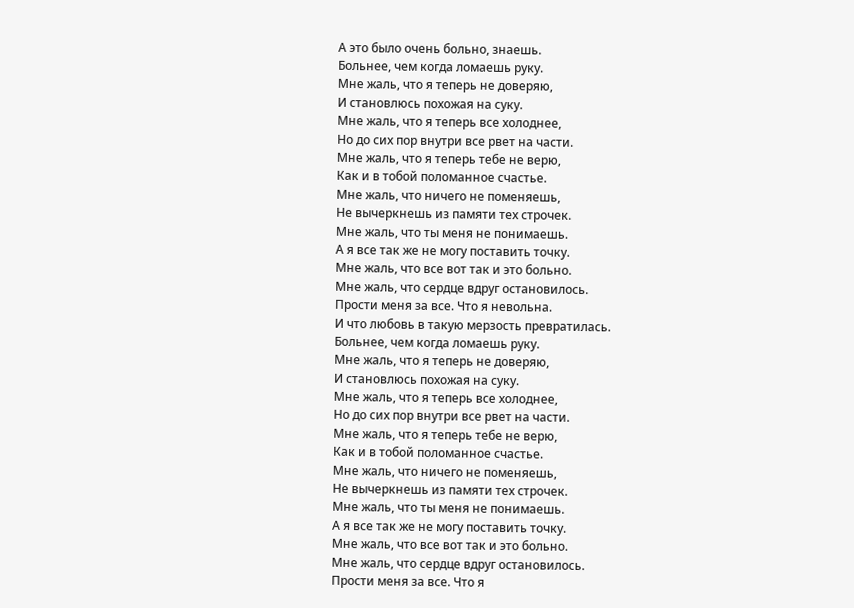А это было очень больно, знаешь.
Больнее, чем когда ломаешь руку.
Мне жаль, что я теперь не доверяю,
И становлюсь похожая на суку.
Мне жаль, что я теперь все холоднее,
Но до сих пор внутри все рвет на части.
Мне жаль, что я теперь тебе не верю,
Как и в тобой поломанное счастье.
Мне жаль, что ничего не поменяешь,
Не вычеркнешь из памяти тех строчек.
Мне жаль, что ты меня не понимаешь.
А я все так же не могу поставить точку.
Мне жаль, что все вот так и это больно.
Мне жаль, что сердце вдруг остановилось.
Прости меня за все. Что я невольна.
И что любовь в такую мерзость превратилась.
Больнее, чем когда ломаешь руку.
Мне жаль, что я теперь не доверяю,
И становлюсь похожая на суку.
Мне жаль, что я теперь все холоднее,
Но до сих пор внутри все рвет на части.
Мне жаль, что я теперь тебе не верю,
Как и в тобой поломанное счастье.
Мне жаль, что ничего не поменяешь,
Не вычеркнешь из памяти тех строчек.
Мне жаль, что ты меня не понимаешь.
А я все так же не могу поставить точку.
Мне жаль, что все вот так и это больно.
Мне жаль, что сердце вдруг остановилось.
Прости меня за все. Что я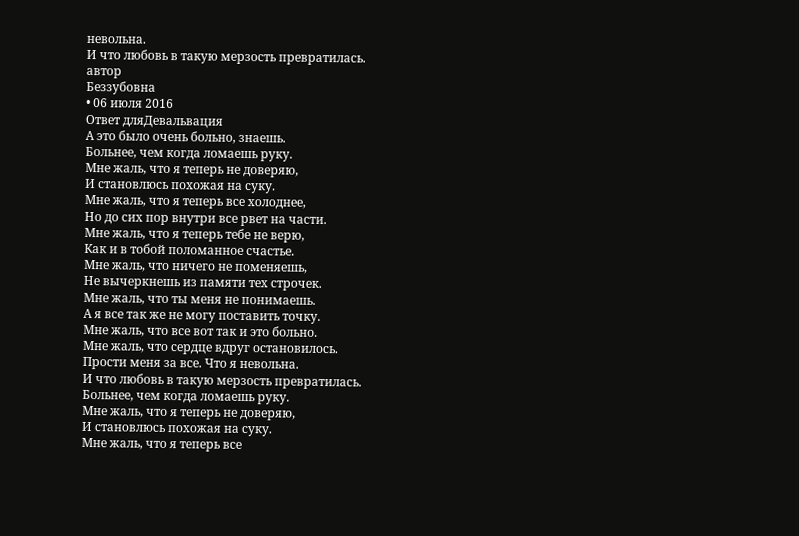невольна.
И что любовь в такую мерзость превратилась.
автор
Беззубовна
• 06 июля 2016
Ответ дляДевальвация
А это было очень больно, знаешь.
Больнее, чем когда ломаешь руку.
Мне жаль, что я теперь не доверяю,
И становлюсь похожая на суку.
Мне жаль, что я теперь все холоднее,
Но до сих пор внутри все рвет на части.
Мне жаль, что я теперь тебе не верю,
Как и в тобой поломанное счастье.
Мне жаль, что ничего не поменяешь,
Не вычеркнешь из памяти тех строчек.
Мне жаль, что ты меня не понимаешь.
А я все так же не могу поставить точку.
Мне жаль, что все вот так и это больно.
Мне жаль, что сердце вдруг остановилось.
Прости меня за все. Что я невольна.
И что любовь в такую мерзость превратилась.
Больнее, чем когда ломаешь руку.
Мне жаль, что я теперь не доверяю,
И становлюсь похожая на суку.
Мне жаль, что я теперь все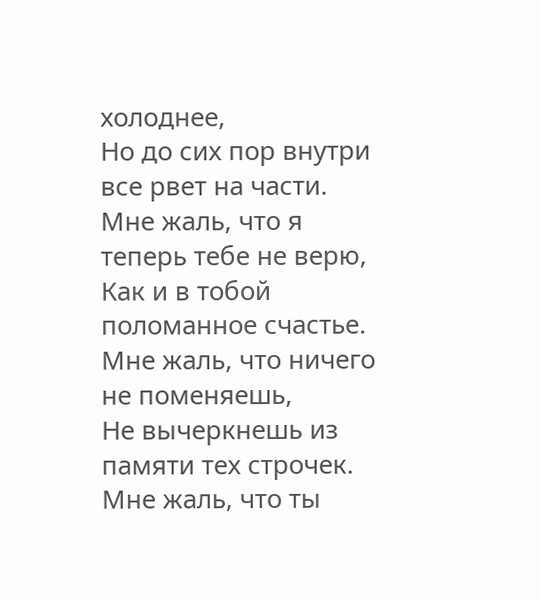холоднее,
Но до сих пор внутри все рвет на части.
Мне жаль, что я теперь тебе не верю,
Как и в тобой поломанное счастье.
Мне жаль, что ничего не поменяешь,
Не вычеркнешь из памяти тех строчек.
Мне жаль, что ты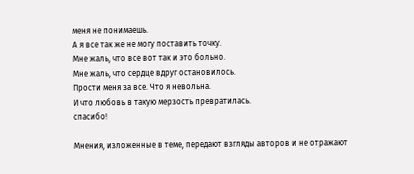меня не понимаешь.
А я все так же не могу поставить точку.
Мне жаль, что все вот так и это больно.
Мне жаль, что сердце вдруг остановилось.
Прости меня за все. Что я невольна.
И что любовь в такую мерзость превратилась.
спасибо!

Мнения, изложенные в теме, передают взгляды авторов и не отражают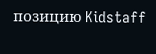позицию Kidstaff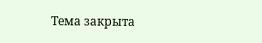Тема закрыта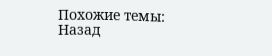Похожие темы:
Назад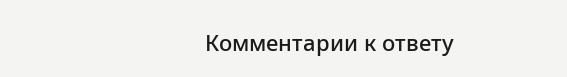Комментарии к ответу